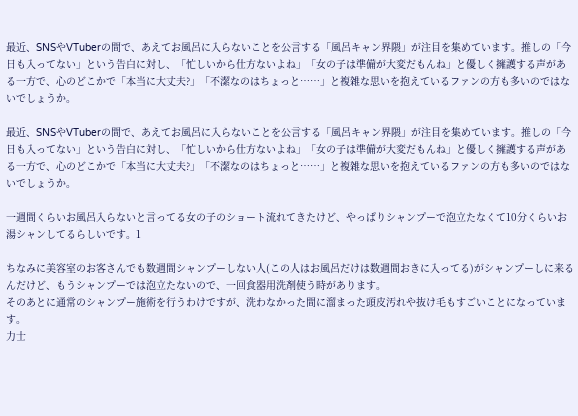最近、SNSやVTuberの間で、あえてお風呂に入らないことを公言する「風呂キャン界隈」が注目を集めています。推しの「今日も入ってない」という告白に対し、「忙しいから仕方ないよね」「女の子は準備が大変だもんね」と優しく擁護する声がある一方で、心のどこかで「本当に大丈夫?」「不潔なのはちょっと……」と複雑な思いを抱えているファンの方も多いのではないでしょうか。

最近、SNSやVTuberの間で、あえてお風呂に入らないことを公言する「風呂キャン界隈」が注目を集めています。推しの「今日も入ってない」という告白に対し、「忙しいから仕方ないよね」「女の子は準備が大変だもんね」と優しく擁護する声がある一方で、心のどこかで「本当に大丈夫?」「不潔なのはちょっと……」と複雑な思いを抱えているファンの方も多いのではないでしょうか。

一週間くらいお風呂入らないと言ってる女の子のショート流れてきたけど、やっぱりシャンプーで泡立たなくて10分くらいお湯シャンしてるらしいです。1

ちなみに美容室のお客さんでも数週間シャンプーしない人(この人はお風呂だけは数週間おきに入ってる)がシャンプーしに来るんだけど、もうシャンプーでは泡立たないので、一回食器用洗剤使う時があります。
そのあとに通常のシャンプー施術を行うわけですが、洗わなかった間に溜まった頭皮汚れや抜け毛もすごいことになっています。
力士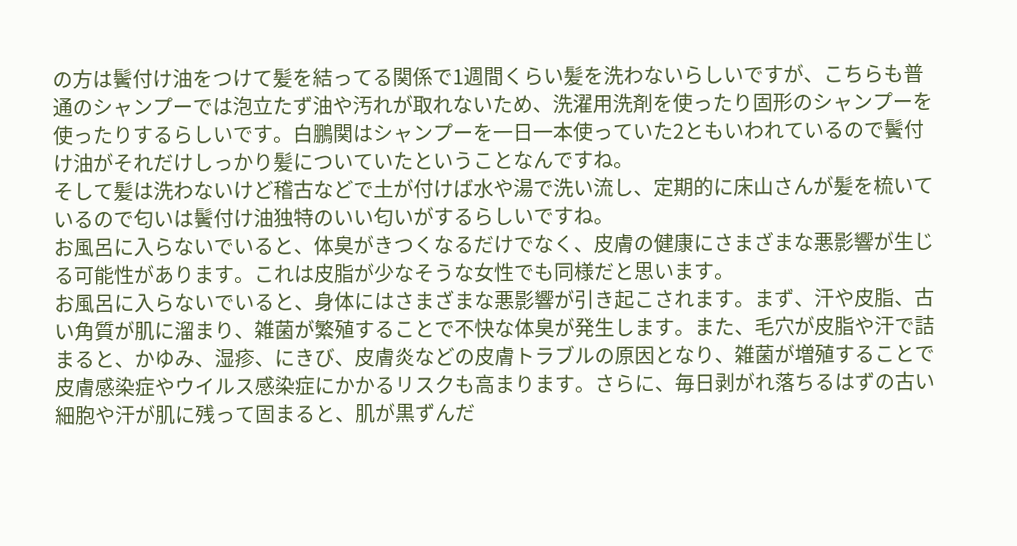の方は鬢付け油をつけて髪を結ってる関係で1週間くらい髪を洗わないらしいですが、こちらも普通のシャンプーでは泡立たず油や汚れが取れないため、洗濯用洗剤を使ったり固形のシャンプーを使ったりするらしいです。白鵬関はシャンプーを一日一本使っていた2ともいわれているので鬢付け油がそれだけしっかり髪についていたということなんですね。
そして髪は洗わないけど稽古などで土が付けば水や湯で洗い流し、定期的に床山さんが髪を梳いているので匂いは鬢付け油独特のいい匂いがするらしいですね。
お風呂に入らないでいると、体臭がきつくなるだけでなく、皮膚の健康にさまざまな悪影響が生じる可能性があります。これは皮脂が少なそうな女性でも同様だと思います。
お風呂に入らないでいると、身体にはさまざまな悪影響が引き起こされます。まず、汗や皮脂、古い角質が肌に溜まり、雑菌が繁殖することで不快な体臭が発生します。また、毛穴が皮脂や汗で詰まると、かゆみ、湿疹、にきび、皮膚炎などの皮膚トラブルの原因となり、雑菌が増殖することで皮膚感染症やウイルス感染症にかかるリスクも高まります。さらに、毎日剥がれ落ちるはずの古い細胞や汗が肌に残って固まると、肌が黒ずんだ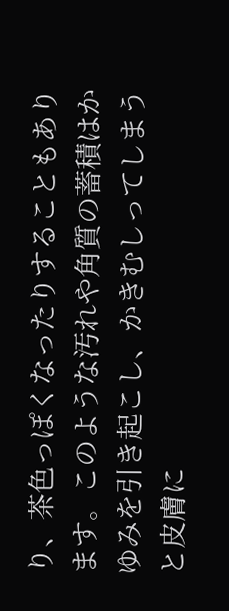り、茶色っぽくなったりすることもあります。このような汚れや角質の蓄積はかゆみを引き起こし、かきむしってしまうと皮膚に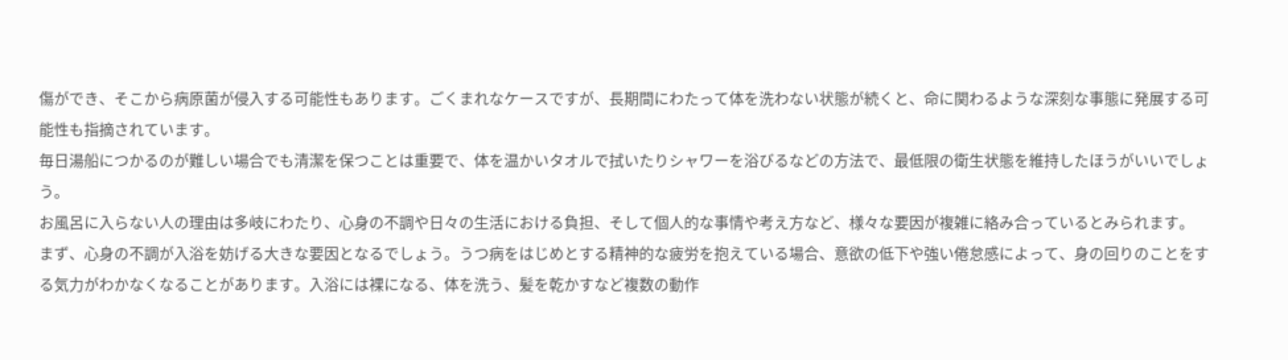傷ができ、そこから病原菌が侵入する可能性もあります。ごくまれなケースですが、長期間にわたって体を洗わない状態が続くと、命に関わるような深刻な事態に発展する可能性も指摘されています。
毎日湯船につかるのが難しい場合でも清潔を保つことは重要で、体を温かいタオルで拭いたりシャワーを浴びるなどの方法で、最低限の衛生状態を維持したほうがいいでしょう。
お風呂に入らない人の理由は多岐にわたり、心身の不調や日々の生活における負担、そして個人的な事情や考え方など、様々な要因が複雑に絡み合っているとみられます。
まず、心身の不調が入浴を妨げる大きな要因となるでしょう。うつ病をはじめとする精神的な疲労を抱えている場合、意欲の低下や強い倦怠感によって、身の回りのことをする気力がわかなくなることがあります。入浴には裸になる、体を洗う、髪を乾かすなど複数の動作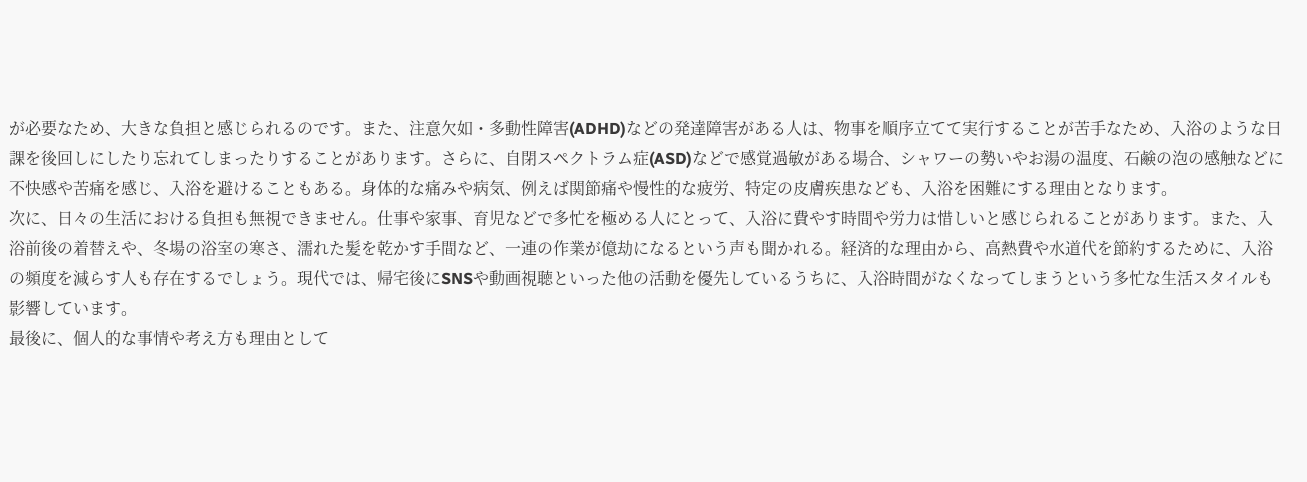が必要なため、大きな負担と感じられるのです。また、注意欠如・多動性障害(ADHD)などの発達障害がある人は、物事を順序立てて実行することが苦手なため、入浴のような日課を後回しにしたり忘れてしまったりすることがあります。さらに、自閉スペクトラム症(ASD)などで感覚過敏がある場合、シャワーの勢いやお湯の温度、石鹸の泡の感触などに不快感や苦痛を感じ、入浴を避けることもある。身体的な痛みや病気、例えば関節痛や慢性的な疲労、特定の皮膚疾患なども、入浴を困難にする理由となります。
次に、日々の生活における負担も無視できません。仕事や家事、育児などで多忙を極める人にとって、入浴に費やす時間や労力は惜しいと感じられることがあります。また、入浴前後の着替えや、冬場の浴室の寒さ、濡れた髪を乾かす手間など、一連の作業が億劫になるという声も聞かれる。経済的な理由から、高熱費や水道代を節約するために、入浴の頻度を減らす人も存在するでしょう。現代では、帰宅後にSNSや動画視聴といった他の活動を優先しているうちに、入浴時間がなくなってしまうという多忙な生活スタイルも影響しています。
最後に、個人的な事情や考え方も理由として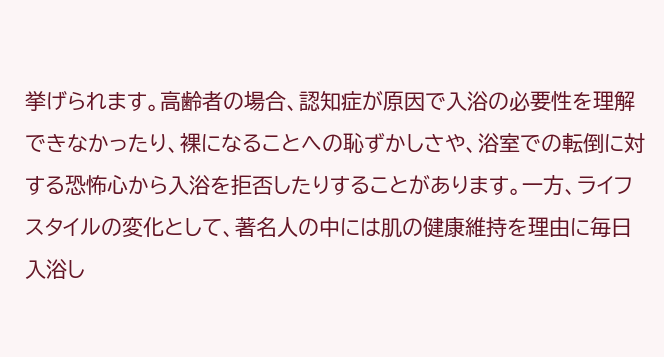挙げられます。高齢者の場合、認知症が原因で入浴の必要性を理解できなかったり、裸になることへの恥ずかしさや、浴室での転倒に対する恐怖心から入浴を拒否したりすることがあります。一方、ライフスタイルの変化として、著名人の中には肌の健康維持を理由に毎日入浴し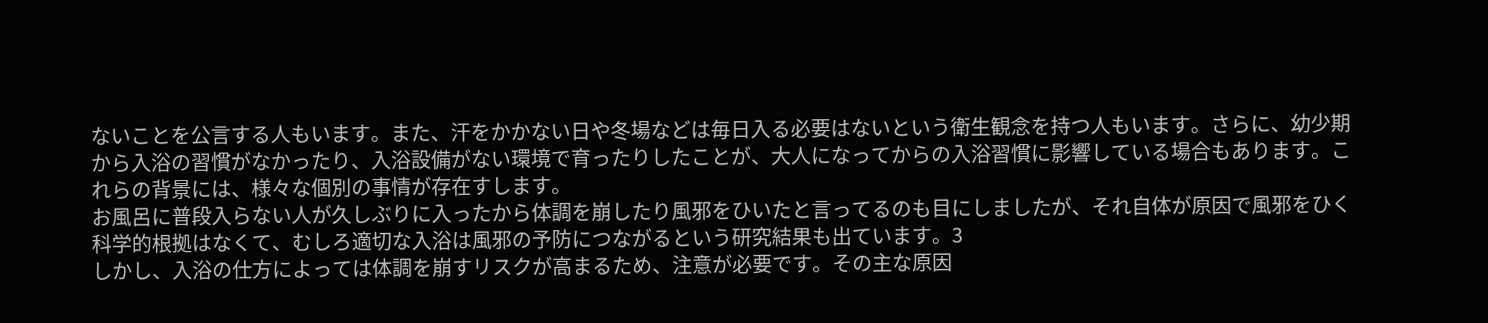ないことを公言する人もいます。また、汗をかかない日や冬場などは毎日入る必要はないという衛生観念を持つ人もいます。さらに、幼少期から入浴の習慣がなかったり、入浴設備がない環境で育ったりしたことが、大人になってからの入浴習慣に影響している場合もあります。これらの背景には、様々な個別の事情が存在すします。
お風呂に普段入らない人が久しぶりに入ったから体調を崩したり風邪をひいたと言ってるのも目にしましたが、それ自体が原因で風邪をひく科学的根拠はなくて、むしろ適切な入浴は風邪の予防につながるという研究結果も出ています。3
しかし、入浴の仕方によっては体調を崩すリスクが高まるため、注意が必要です。その主な原因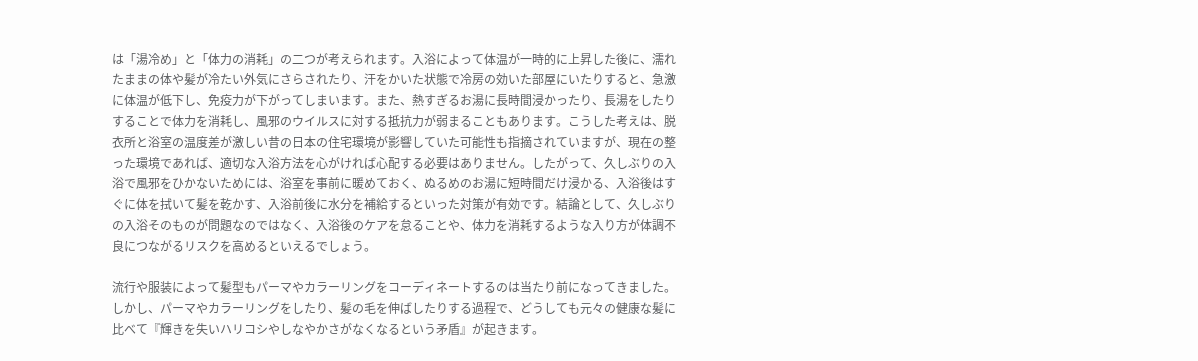は「湯冷め」と「体力の消耗」の二つが考えられます。入浴によって体温が一時的に上昇した後に、濡れたままの体や髪が冷たい外気にさらされたり、汗をかいた状態で冷房の効いた部屋にいたりすると、急激に体温が低下し、免疫力が下がってしまいます。また、熱すぎるお湯に長時間浸かったり、長湯をしたりすることで体力を消耗し、風邪のウイルスに対する抵抗力が弱まることもあります。こうした考えは、脱衣所と浴室の温度差が激しい昔の日本の住宅環境が影響していた可能性も指摘されていますが、現在の整った環境であれば、適切な入浴方法を心がければ心配する必要はありません。したがって、久しぶりの入浴で風邪をひかないためには、浴室を事前に暖めておく、ぬるめのお湯に短時間だけ浸かる、入浴後はすぐに体を拭いて髪を乾かす、入浴前後に水分を補給するといった対策が有効です。結論として、久しぶりの入浴そのものが問題なのではなく、入浴後のケアを怠ることや、体力を消耗するような入り方が体調不良につながるリスクを高めるといえるでしょう。

流行や服装によって髪型もパーマやカラーリングをコーディネートするのは当たり前になってきました。
しかし、パーマやカラーリングをしたり、髪の毛を伸ばしたりする過程で、どうしても元々の健康な髪に比べて『輝きを失いハリコシやしなやかさがなくなるという矛盾』が起きます。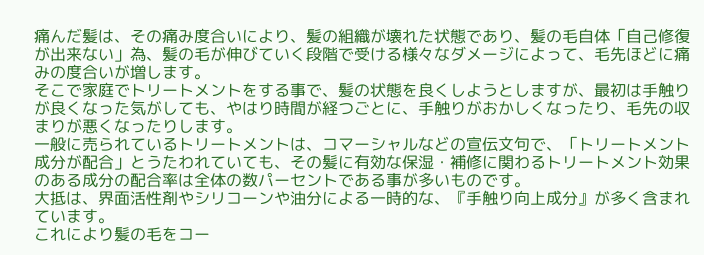痛んだ髪は、その痛み度合いにより、髪の組織が壊れた状態であり、髪の毛自体「自己修復が出来ない」為、髪の毛が伸びていく段階で受ける様々なダメージによって、毛先ほどに痛みの度合いが増します。
そこで家庭でトリートメントをする事で、髪の状態を良くしようとしますが、最初は手触りが良くなった気がしても、やはり時間が経つごとに、手触りがおかしくなったり、毛先の収まりが悪くなったりします。
一般に売られているトリートメントは、コマーシャルなどの宣伝文句で、「トリートメント成分が配合」とうたわれていても、その髪に有効な保湿・補修に関わるトリートメント効果のある成分の配合率は全体の数パーセントである事が多いものです。
大抵は、界面活性剤やシリコーンや油分による一時的な、『手触り向上成分』が多く含まれています。
これにより髪の毛をコー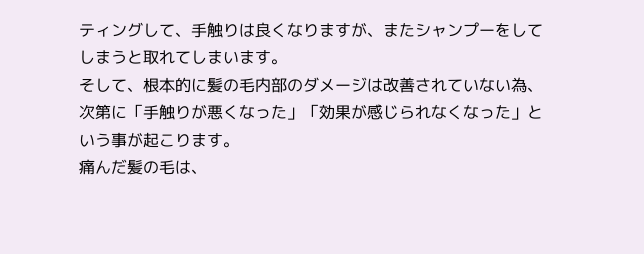ティングして、手触りは良くなりますが、またシャンプーをしてしまうと取れてしまいます。
そして、根本的に髪の毛内部のダメージは改善されていない為、次第に「手触りが悪くなった」「効果が感じられなくなった」という事が起こります。
痛んだ髪の毛は、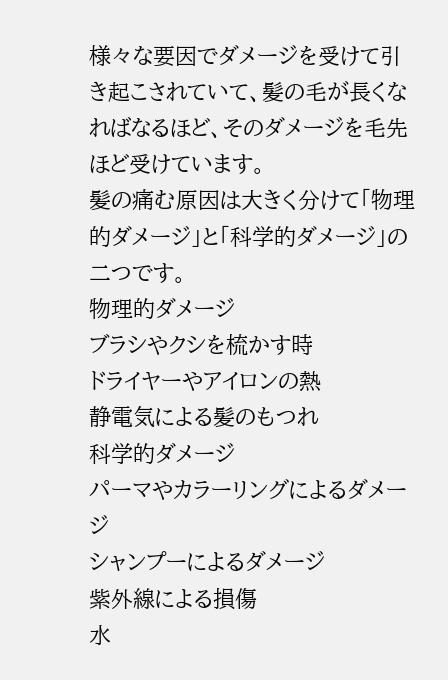様々な要因でダメージを受けて引き起こされていて、髪の毛が長くなればなるほど、そのダメージを毛先ほど受けています。
髪の痛む原因は大きく分けて「物理的ダメージ」と「科学的ダメージ」の二つです。
物理的ダメージ
ブラシやクシを梳かす時
ドライヤーやアイロンの熱
静電気による髪のもつれ
科学的ダメージ
パーマやカラーリングによるダメージ
シャンプーによるダメージ
紫外線による損傷
水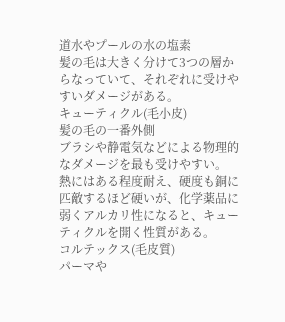道水やプールの水の塩素
髪の毛は大きく分けて3つの層からなっていて、それぞれに受けやすいダメージがある。
キューティクル(毛小皮)
髪の毛の一番外側
ブラシや静電気などによる物理的なダメージを最も受けやすい。
熱にはある程度耐え、硬度も銅に匹敵するほど硬いが、化学薬品に弱くアルカリ性になると、キューティクルを開く性質がある。
コルテックス(毛皮質)
パーマや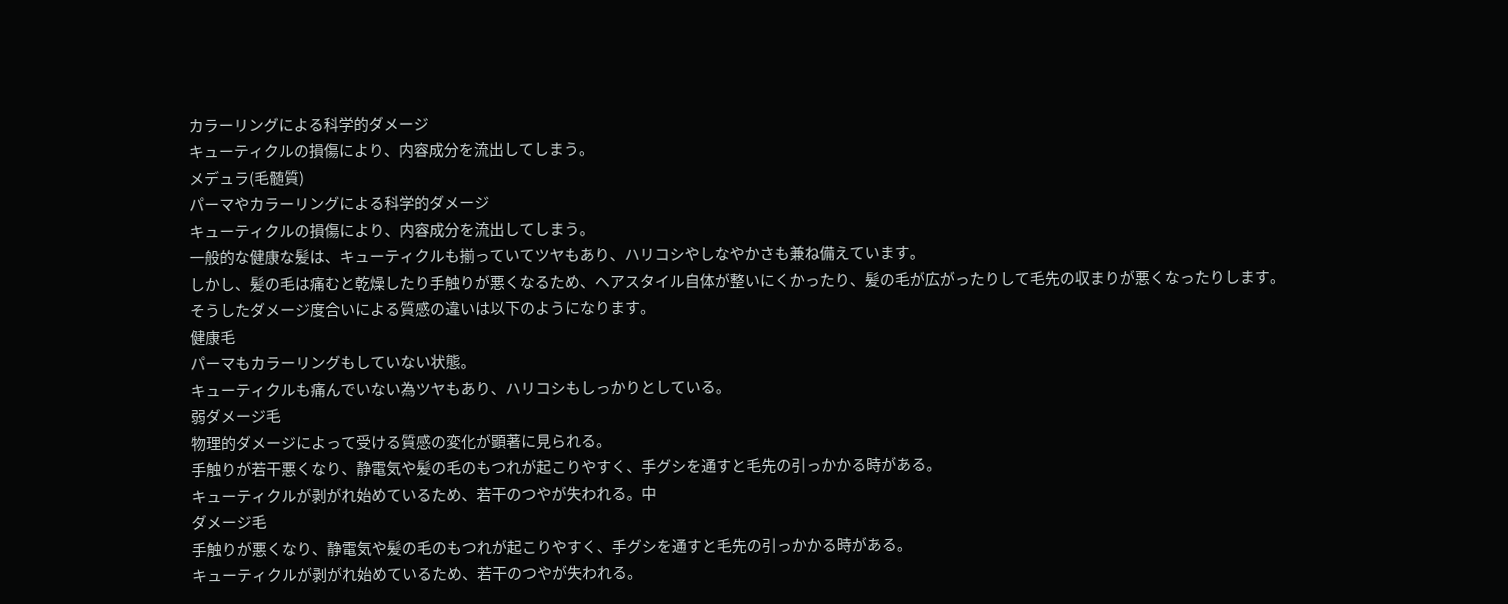カラーリングによる科学的ダメージ
キューティクルの損傷により、内容成分を流出してしまう。
メデュラ(毛髄質)
パーマやカラーリングによる科学的ダメージ
キューティクルの損傷により、内容成分を流出してしまう。
一般的な健康な髪は、キューティクルも揃っていてツヤもあり、ハリコシやしなやかさも兼ね備えています。
しかし、髪の毛は痛むと乾燥したり手触りが悪くなるため、ヘアスタイル自体が整いにくかったり、髪の毛が広がったりして毛先の収まりが悪くなったりします。
そうしたダメージ度合いによる質感の違いは以下のようになります。
健康毛
パーマもカラーリングもしていない状態。
キューティクルも痛んでいない為ツヤもあり、ハリコシもしっかりとしている。
弱ダメージ毛
物理的ダメージによって受ける質感の変化が顕著に見られる。
手触りが若干悪くなり、静電気や髪の毛のもつれが起こりやすく、手グシを通すと毛先の引っかかる時がある。
キューティクルが剥がれ始めているため、若干のつやが失われる。中
ダメージ毛
手触りが悪くなり、静電気や髪の毛のもつれが起こりやすく、手グシを通すと毛先の引っかかる時がある。
キューティクルが剥がれ始めているため、若干のつやが失われる。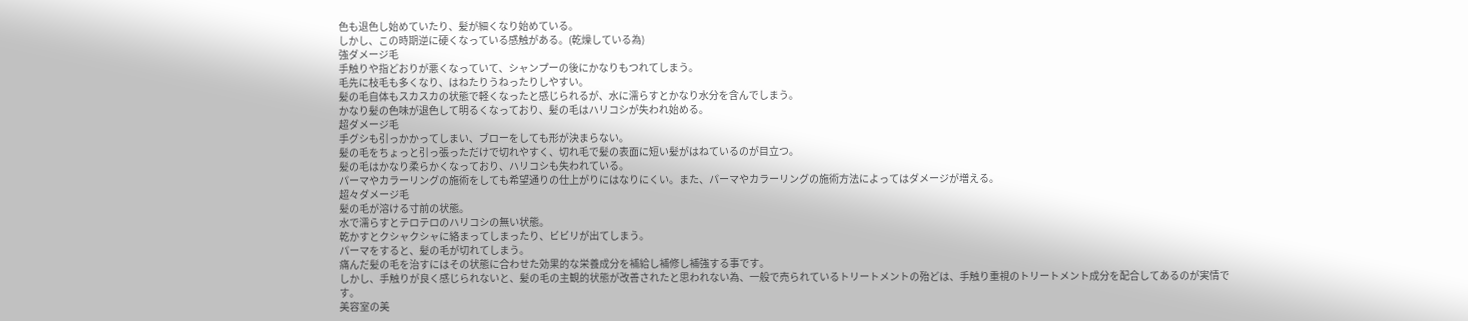色も退色し始めていたり、髪が細くなり始めている。
しかし、この時期逆に硬くなっている感触がある。(乾燥している為)
強ダメージ毛
手触りや指どおりが悪くなっていて、シャンプーの後にかなりもつれてしまう。
毛先に枝毛も多くなり、はねたりうねったりしやすい。
髪の毛自体もスカスカの状態で軽くなったと感じられるが、水に濡らすとかなり水分を含んでしまう。
かなり髪の色味が退色して明るくなっており、髪の毛はハリコシが失われ始める。
超ダメージ毛
手グシも引っかかってしまい、ブローをしても形が決まらない。
髪の毛をちょっと引っ張っただけで切れやすく、切れ毛で髪の表面に短い髪がはねているのが目立つ。
髪の毛はかなり柔らかくなっており、ハリコシも失われている。
パーマやカラーリングの施術をしても希望通りの仕上がりにはなりにくい。また、パーマやカラーリングの施術方法によってはダメージが増える。
超々ダメージ毛
髪の毛が溶ける寸前の状態。
水で濡らすとテロテロのハリコシの無い状態。
乾かすとクシャクシャに絡まってしまったり、ビビリが出てしまう。
パーマをすると、髪の毛が切れてしまう。
痛んだ髪の毛を治すにはその状態に合わせた効果的な栄養成分を補給し補修し補強する事です。
しかし、手触りが良く感じられないと、髪の毛の主観的状態が改善されたと思われない為、一般で売られているトリートメントの殆どは、手触り重視のトリートメント成分を配合してあるのが実情です。
美容室の美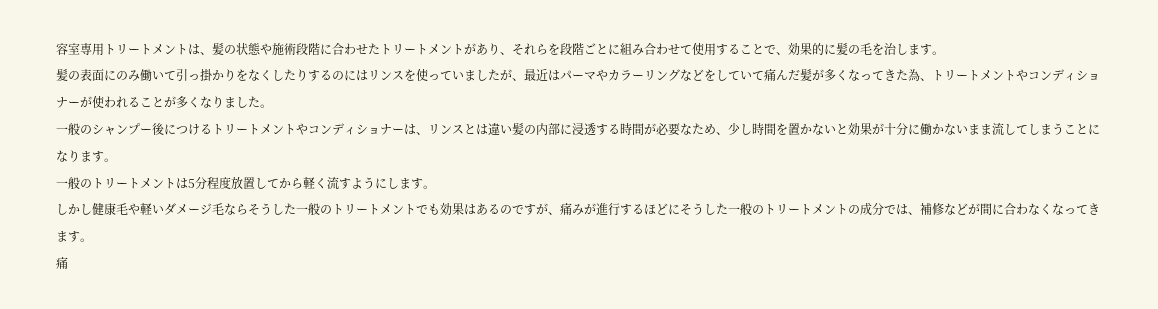容室専用トリートメントは、髪の状態や施術段階に合わせたトリートメントがあり、それらを段階ごとに組み合わせて使用することで、効果的に髪の毛を治します。
髪の表面にのみ働いて引っ掛かりをなくしたりするのにはリンスを使っていましたが、最近はパーマやカラーリングなどをしていて痛んだ髪が多くなってきた為、トリートメントやコンディショナーが使われることが多くなりました。
一般のシャンプー後につけるトリートメントやコンディショナーは、リンスとは違い髪の内部に浸透する時間が必要なため、少し時間を置かないと効果が十分に働かないまま流してしまうことになります。
一般のトリートメントは5分程度放置してから軽く流すようにします。
しかし健康毛や軽いダメージ毛ならそうした一般のトリートメントでも効果はあるのですが、痛みが進行するほどにそうした一般のトリートメントの成分では、補修などが間に合わなくなってきます。
痛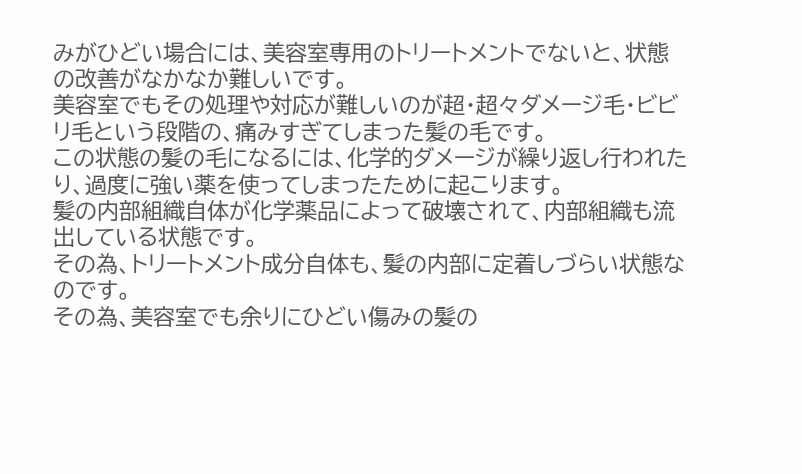みがひどい場合には、美容室専用のトリートメントでないと、状態の改善がなかなか難しいです。
美容室でもその処理や対応が難しいのが超・超々ダメージ毛・ビビリ毛という段階の、痛みすぎてしまった髪の毛です。
この状態の髪の毛になるには、化学的ダメージが繰り返し行われたり、過度に強い薬を使ってしまったために起こります。
髪の内部組織自体が化学薬品によって破壊されて、内部組織も流出している状態です。
その為、トリートメント成分自体も、髪の内部に定着しづらい状態なのです。
その為、美容室でも余りにひどい傷みの髪の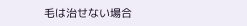毛は治せない場合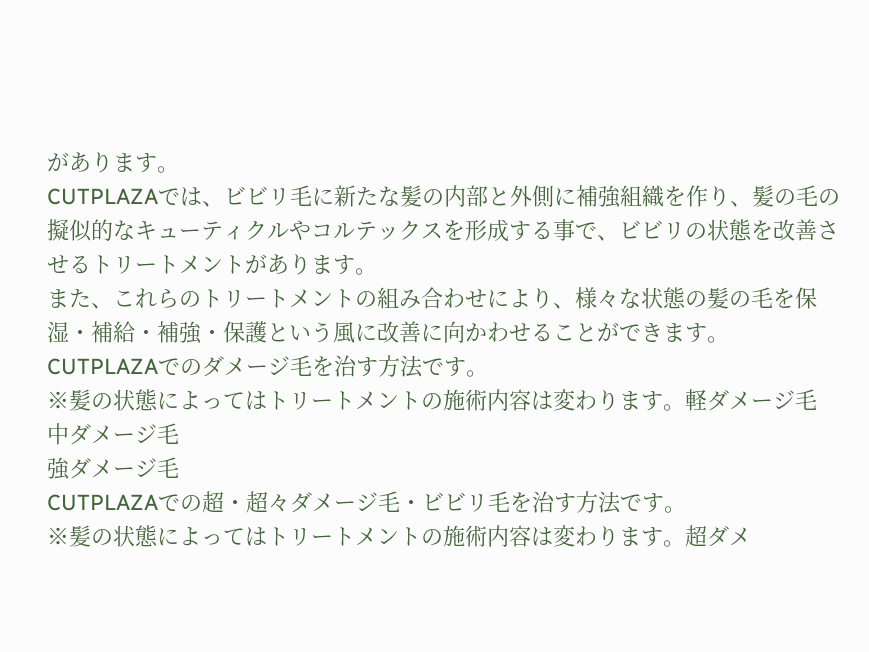があります。
CUTPLAZAでは、ビビリ毛に新たな髪の内部と外側に補強組織を作り、髪の毛の擬似的なキューティクルやコルテックスを形成する事で、ビビリの状態を改善させるトリートメントがあります。
また、これらのトリートメントの組み合わせにより、様々な状態の髪の毛を保湿・補給・補強・保護という風に改善に向かわせることができます。
CUTPLAZAでのダメージ毛を治す方法です。
※髪の状態によってはトリートメントの施術内容は変わります。軽ダメージ毛
中ダメージ毛
強ダメージ毛
CUTPLAZAでの超・超々ダメージ毛・ビビリ毛を治す方法です。
※髪の状態によってはトリートメントの施術内容は変わります。超ダメ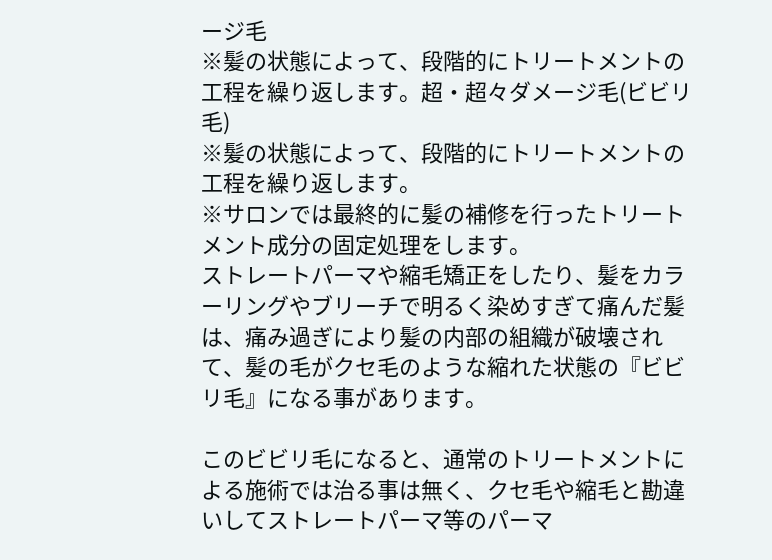ージ毛
※髪の状態によって、段階的にトリートメントの工程を繰り返します。超・超々ダメージ毛(ビビリ毛)
※髪の状態によって、段階的にトリートメントの工程を繰り返します。
※サロンでは最終的に髪の補修を行ったトリートメント成分の固定処理をします。
ストレートパーマや縮毛矯正をしたり、髪をカラーリングやブリーチで明るく染めすぎて痛んだ髪は、痛み過ぎにより髪の内部の組織が破壊されて、髪の毛がクセ毛のような縮れた状態の『ビビリ毛』になる事があります。

このビビリ毛になると、通常のトリートメントによる施術では治る事は無く、クセ毛や縮毛と勘違いしてストレートパーマ等のパーマ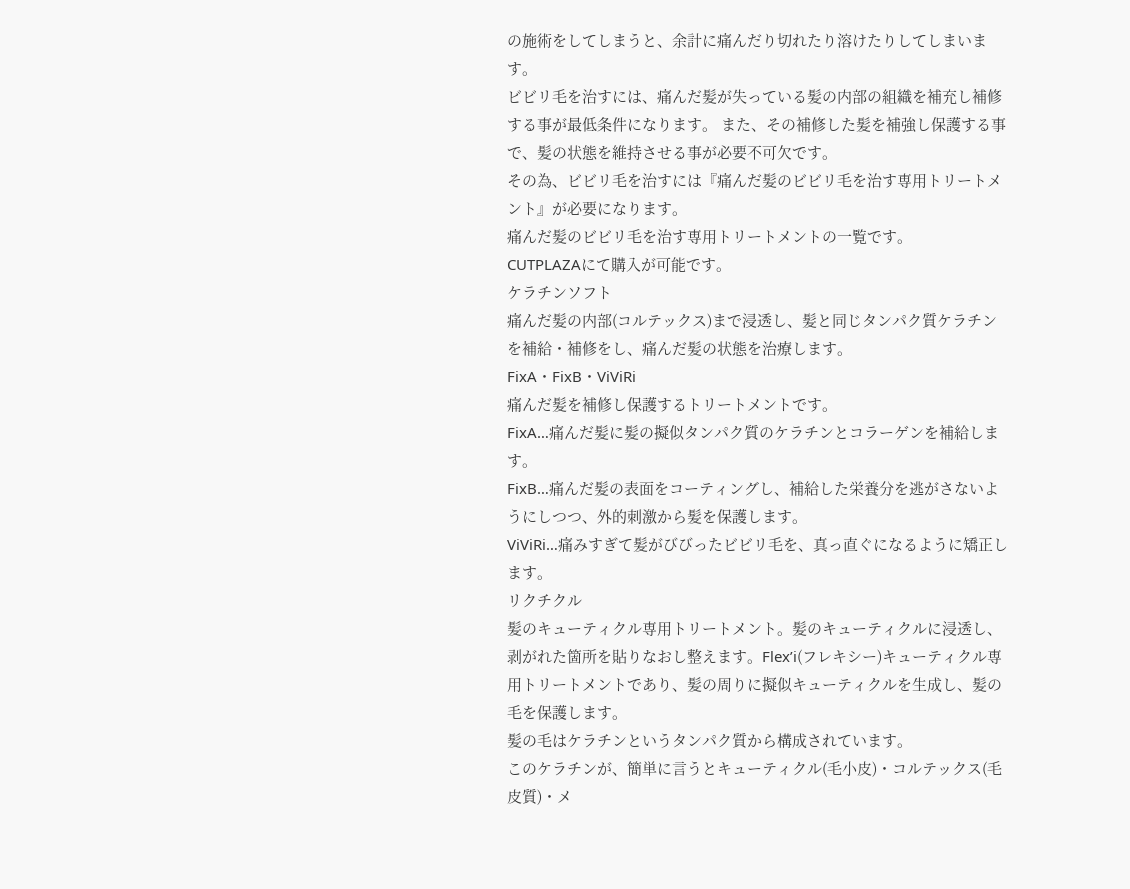の施術をしてしまうと、余計に痛んだり切れたり溶けたりしてしまいます。
ビビリ毛を治すには、痛んだ髪が失っている髪の内部の組織を補充し補修する事が最低条件になります。 また、その補修した髪を補強し保護する事で、髪の状態を維持させる事が必要不可欠です。
その為、ビビリ毛を治すには『痛んだ髪のビビリ毛を治す専用トリートメント』が必要になります。
痛んだ髪のビビリ毛を治す専用トリートメントの一覧です。
CUTPLAZAにて購入が可能です。
ケラチンソフト
痛んだ髪の内部(コルテックス)まで浸透し、髪と同じタンパク質ケラチンを補給・補修をし、痛んだ髪の状態を治療します。
FixA・FixB・ViViRi
痛んだ髪を補修し保護するトリートメントです。
FixA…痛んだ髪に髪の擬似タンパク質のケラチンとコラーゲンを補給します。
FixB…痛んだ髪の表面をコーティングし、補給した栄養分を逃がさないようにしつつ、外的刺激から髪を保護します。
ViViRi…痛みすぎて髪がびびったビビリ毛を、真っ直ぐになるように矯正します。
リクチクル
髪のキューティクル専用トリートメント。髪のキューティクルに浸透し、剥がれた箇所を貼りなおし整えます。Flex’i(フレキシー)キューティクル専用トリートメントであり、髪の周りに擬似キューティクルを生成し、髪の毛を保護します。
髪の毛はケラチンというタンパク質から構成されています。
このケラチンが、簡単に言うとキューティクル(毛小皮)・コルテックス(毛皮質)・メ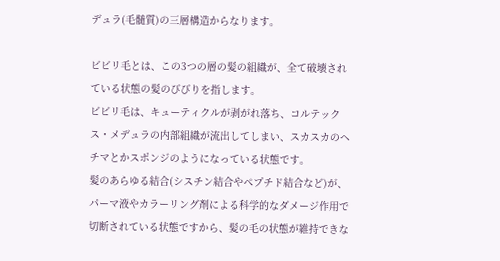デュラ(毛髄質)の三層構造からなります。

ビビリ毛とは、この3つの層の髪の組織が、全て破壊されている状態の髪のびびりを指します。
ビビリ毛は、キューティクルが剥がれ落ち、コルテックス・メデュラの内部組織が流出してしまい、スカスカのヘチマとかスポンジのようになっている状態です。
髪のあらゆる結合(シスチン結合やペプチド結合など)が、パーマ液やカラーリング剤による科学的なダメージ作用で切断されている状態ですから、髪の毛の状態が維持できな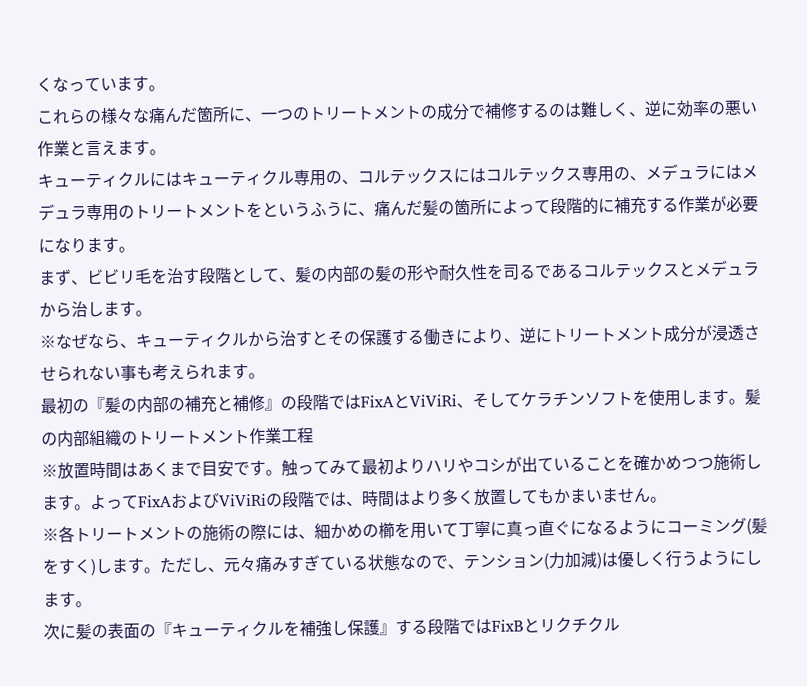くなっています。
これらの様々な痛んだ箇所に、一つのトリートメントの成分で補修するのは難しく、逆に効率の悪い作業と言えます。
キューティクルにはキューティクル専用の、コルテックスにはコルテックス専用の、メデュラにはメデュラ専用のトリートメントをというふうに、痛んだ髪の箇所によって段階的に補充する作業が必要になります。
まず、ビビリ毛を治す段階として、髪の内部の髪の形や耐久性を司るであるコルテックスとメデュラから治します。
※なぜなら、キューティクルから治すとその保護する働きにより、逆にトリートメント成分が浸透させられない事も考えられます。
最初の『髪の内部の補充と補修』の段階ではFixAとViViRi、そしてケラチンソフトを使用します。髪の内部組織のトリートメント作業工程
※放置時間はあくまで目安です。触ってみて最初よりハリやコシが出ていることを確かめつつ施術します。よってFixAおよびViViRiの段階では、時間はより多く放置してもかまいません。
※各トリートメントの施術の際には、細かめの櫛を用いて丁寧に真っ直ぐになるようにコーミング(髪をすく)します。ただし、元々痛みすぎている状態なので、テンション(力加減)は優しく行うようにします。
次に髪の表面の『キューティクルを補強し保護』する段階ではFixBとリクチクル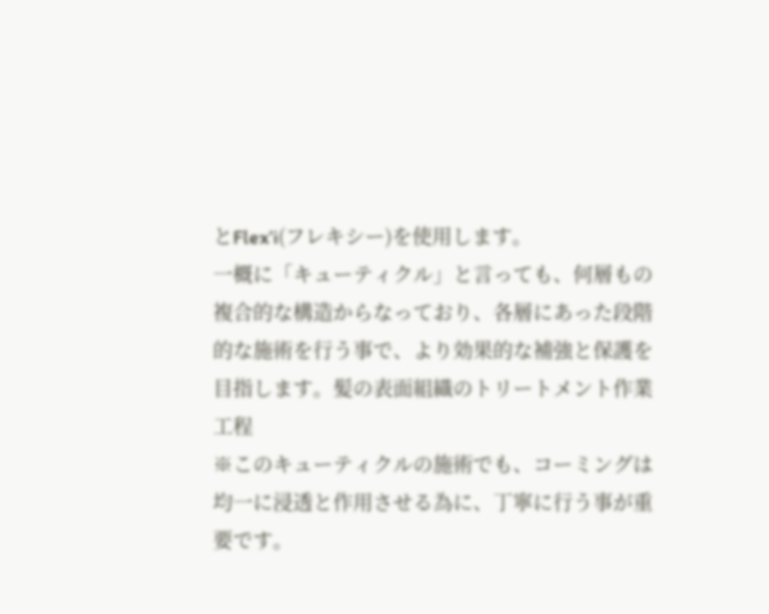とFlex’i(フレキシー)を使用します。
一概に「キューティクル」と言っても、何層もの複合的な構造からなっており、各層にあった段階的な施術を行う事で、より効果的な補強と保護を目指します。髪の表面組織のトリートメント作業工程
※このキューティクルの施術でも、コーミングは均一に浸透と作用させる為に、丁寧に行う事が重要です。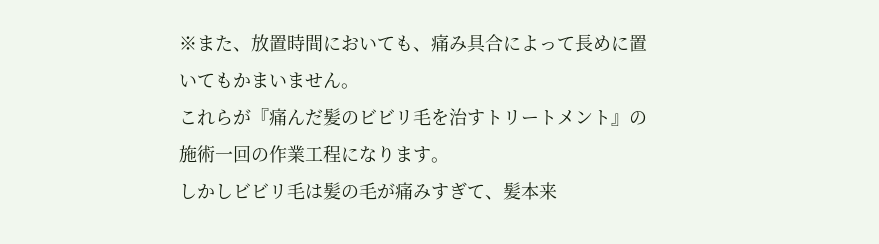※また、放置時間においても、痛み具合によって長めに置いてもかまいません。
これらが『痛んだ髪のビビリ毛を治すトリートメント』の施術一回の作業工程になります。
しかしビビリ毛は髪の毛が痛みすぎて、髪本来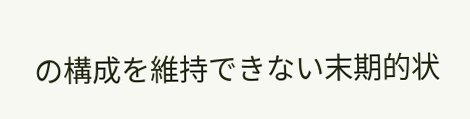の構成を維持できない末期的状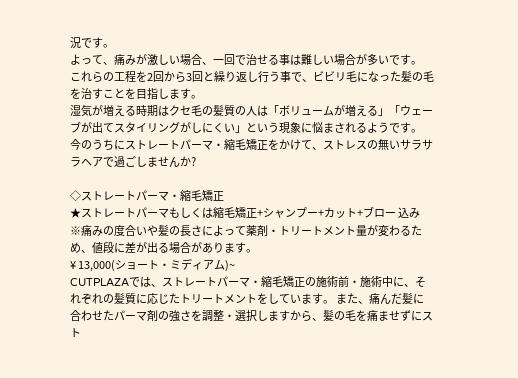況です。
よって、痛みが激しい場合、一回で治せる事は難しい場合が多いです。
これらの工程を2回から3回と繰り返し行う事で、ビビリ毛になった髪の毛を治すことを目指します。
湿気が増える時期はクセ毛の髪質の人は「ボリュームが増える」「ウェーブが出てスタイリングがしにくい」という現象に悩まされるようです。
今のうちにストレートパーマ・縮毛矯正をかけて、ストレスの無いサラサラヘアで過ごしませんか?

◇ストレートパーマ・縮毛矯正
★ストレートパーマもしくは縮毛矯正+シャンプー+カット+ブロー 込み
※痛みの度合いや髪の長さによって薬剤・トリートメント量が変わるため、値段に差が出る場合があります。
¥ 13,000(ショート・ミディアム)~
CUTPLAZAでは、ストレートパーマ・縮毛矯正の施術前・施術中に、それぞれの髪質に応じたトリートメントをしています。 また、痛んだ髪に合わせたパーマ剤の強さを調整・選択しますから、髪の毛を痛ませずにスト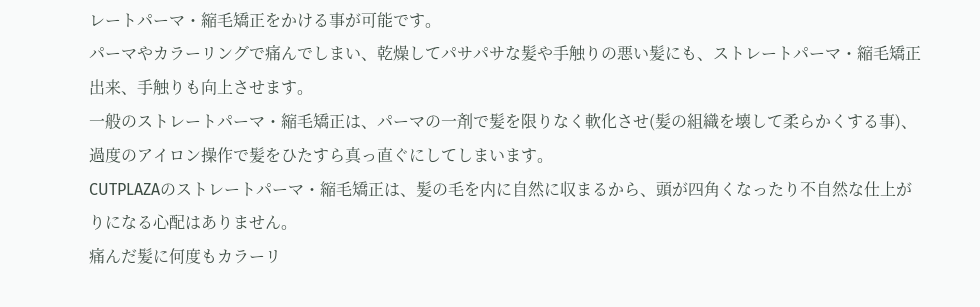レートパーマ・縮毛矯正をかける事が可能です。
パーマやカラーリングで痛んでしまい、乾燥してパサパサな髪や手触りの悪い髪にも、ストレートパーマ・縮毛矯正出来、手触りも向上させます。
一般のストレートパーマ・縮毛矯正は、パーマの一剤で髪を限りなく軟化させ(髪の組織を壊して柔らかくする事)、過度のアイロン操作で髪をひたすら真っ直ぐにしてしまいます。
CUTPLAZAのストレートパーマ・縮毛矯正は、髪の毛を内に自然に収まるから、頭が四角くなったり不自然な仕上がりになる心配はありません。
痛んだ髪に何度もカラーリ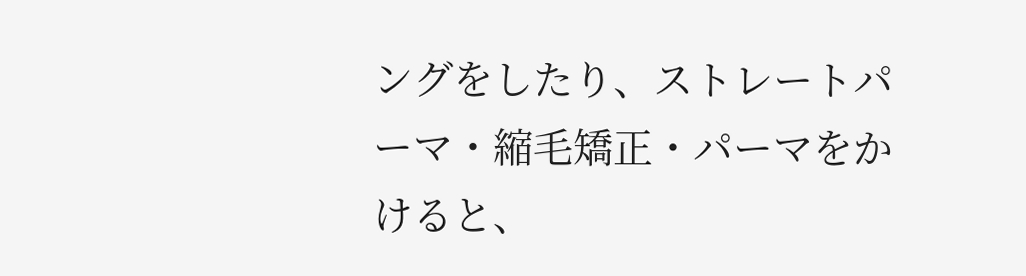ングをしたり、ストレートパーマ・縮毛矯正・パーマをかけると、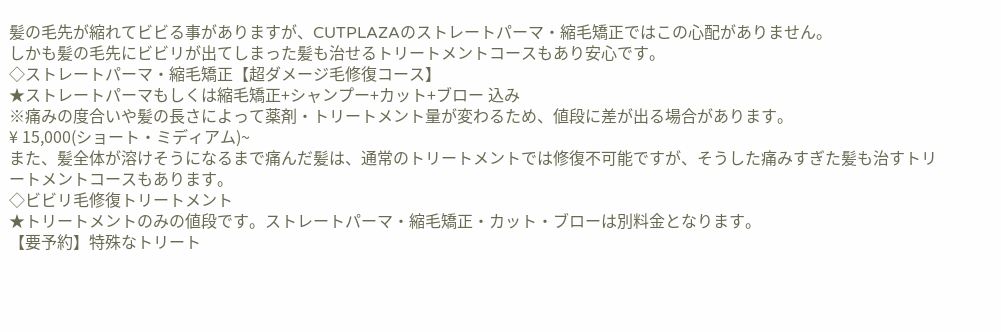髪の毛先が縮れてビビる事がありますが、CUTPLAZAのストレートパーマ・縮毛矯正ではこの心配がありません。
しかも髪の毛先にビビリが出てしまった髪も治せるトリートメントコースもあり安心です。
◇ストレートパーマ・縮毛矯正【超ダメージ毛修復コース】
★ストレートパーマもしくは縮毛矯正+シャンプー+カット+ブロー 込み
※痛みの度合いや髪の長さによって薬剤・トリートメント量が変わるため、値段に差が出る場合があります。
¥ 15,000(ショート・ミディアム)~
また、髪全体が溶けそうになるまで痛んだ髪は、通常のトリートメントでは修復不可能ですが、そうした痛みすぎた髪も治すトリートメントコースもあります。
◇ビビリ毛修復トリートメント
★トリートメントのみの値段です。ストレートパーマ・縮毛矯正・カット・ブローは別料金となります。
【要予約】特殊なトリート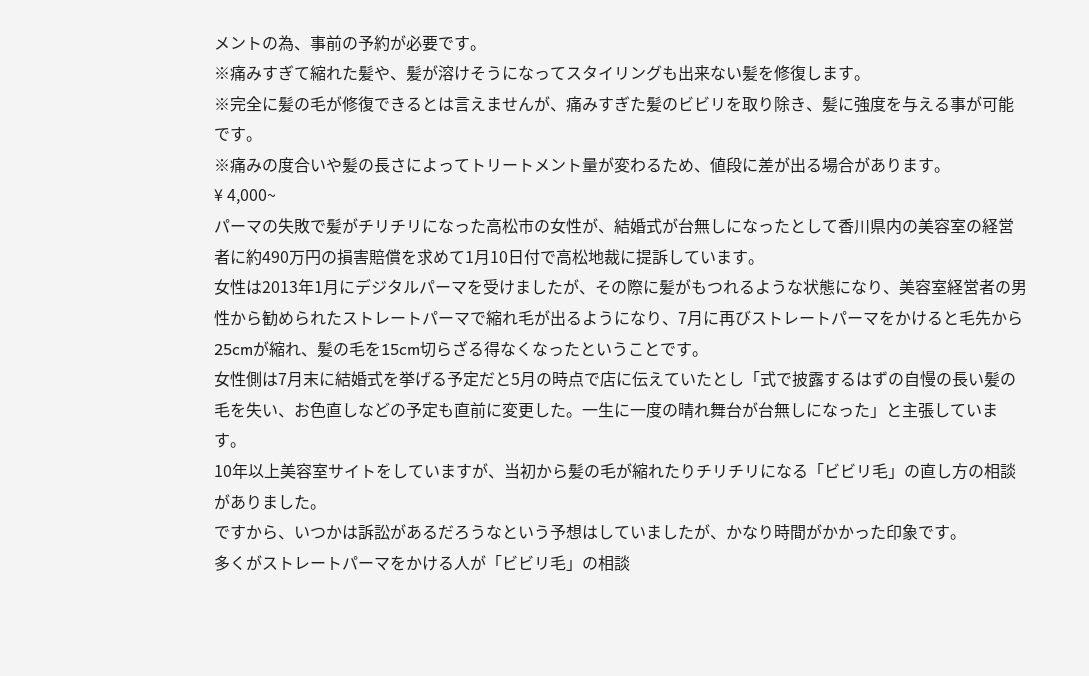メントの為、事前の予約が必要です。
※痛みすぎて縮れた髪や、髪が溶けそうになってスタイリングも出来ない髪を修復します。
※完全に髪の毛が修復できるとは言えませんが、痛みすぎた髪のビビリを取り除き、髪に強度を与える事が可能です。
※痛みの度合いや髪の長さによってトリートメント量が変わるため、値段に差が出る場合があります。
¥ 4,000~
パーマの失敗で髪がチリチリになった高松市の女性が、結婚式が台無しになったとして香川県内の美容室の経営者に約490万円の損害賠償を求めて1月10日付で高松地裁に提訴しています。
女性は2013年1月にデジタルパーマを受けましたが、その際に髪がもつれるような状態になり、美容室経営者の男性から勧められたストレートパーマで縮れ毛が出るようになり、7月に再びストレートパーマをかけると毛先から25cmが縮れ、髪の毛を15cm切らざる得なくなったということです。
女性側は7月末に結婚式を挙げる予定だと5月の時点で店に伝えていたとし「式で披露するはずの自慢の長い髪の毛を失い、お色直しなどの予定も直前に変更した。一生に一度の晴れ舞台が台無しになった」と主張しています。
10年以上美容室サイトをしていますが、当初から髪の毛が縮れたりチリチリになる「ビビリ毛」の直し方の相談がありました。
ですから、いつかは訴訟があるだろうなという予想はしていましたが、かなり時間がかかった印象です。
多くがストレートパーマをかける人が「ビビリ毛」の相談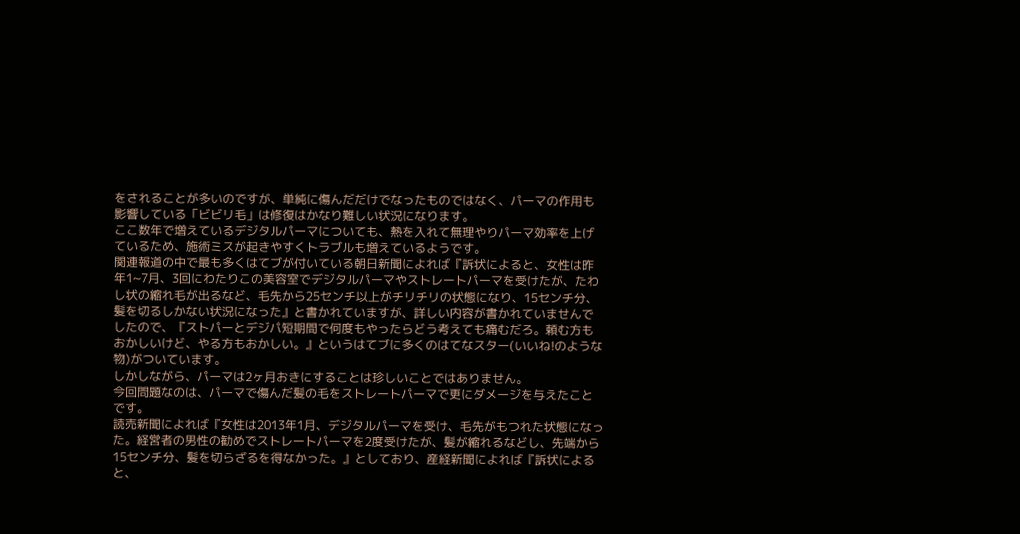をされることが多いのですが、単純に傷んだだけでなったものではなく、パーマの作用も影響している「ビビリ毛」は修復はかなり難しい状況になります。
ここ数年で増えているデジタルパーマについても、熱を入れて無理やりパーマ効率を上げているため、施術ミスが起きやすくトラブルも増えているようです。
関連報道の中で最も多くはてブが付いている朝日新聞によれば『訴状によると、女性は昨年1~7月、3回にわたりこの美容室でデジタルパーマやストレートパーマを受けたが、たわし状の縮れ毛が出るなど、毛先から25センチ以上がチリチリの状態になり、15センチ分、髪を切るしかない状況になった』と書かれていますが、詳しい内容が書かれていませんでしたので、『ストパーとデジパ短期間で何度もやったらどう考えても痛むだろ。頼む方もおかしいけど、やる方もおかしい。』というはてブに多くのはてなスター(いいね!のような物)がついています。
しかしながら、パーマは2ヶ月おきにすることは珍しいことではありません。
今回問題なのは、パーマで傷んだ髪の毛をストレートパーマで更にダメージを与えたことです。
読売新聞によれば『女性は2013年1月、デジタルパーマを受け、毛先がもつれた状態になった。経営者の男性の勧めでストレートパーマを2度受けたが、髪が縮れるなどし、先端から15センチ分、髪を切らざるを得なかった。』としており、産経新聞によれば『訴状によると、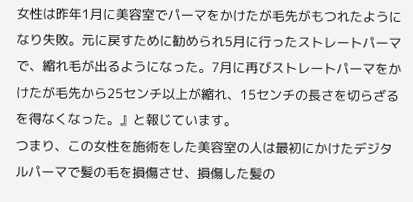女性は昨年1月に美容室でパーマをかけたが毛先がもつれたようになり失敗。元に戻すために勧められ5月に行ったストレートパーマで、縮れ毛が出るようになった。7月に再びストレートパーマをかけたが毛先から25センチ以上が縮れ、15センチの長さを切らざるを得なくなった。』と報じています。
つまり、この女性を施術をした美容室の人は最初にかけたデジタルパーマで髪の毛を損傷させ、損傷した髪の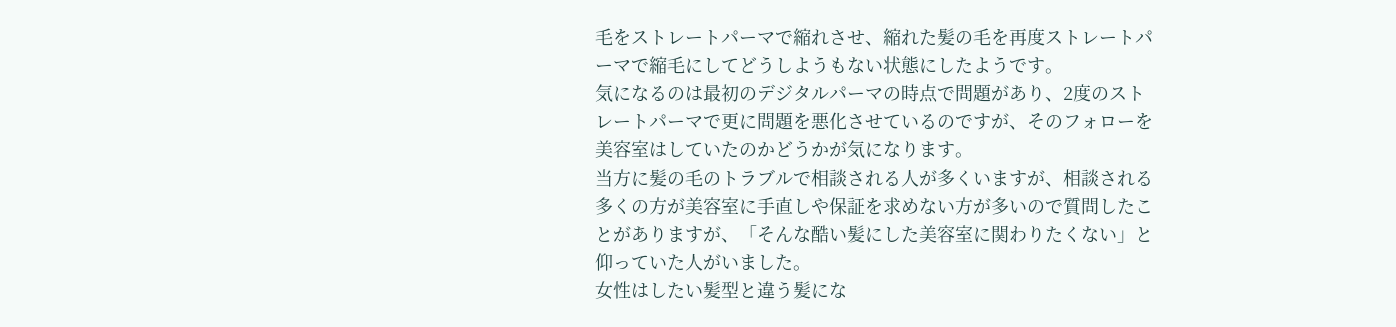毛をストレートパーマで縮れさせ、縮れた髪の毛を再度ストレートパーマで縮毛にしてどうしようもない状態にしたようです。
気になるのは最初のデジタルパーマの時点で問題があり、2度のストレートパーマで更に問題を悪化させているのですが、そのフォローを美容室はしていたのかどうかが気になります。
当方に髪の毛のトラブルで相談される人が多くいますが、相談される多くの方が美容室に手直しや保証を求めない方が多いので質問したことがありますが、「そんな酷い髪にした美容室に関わりたくない」と仰っていた人がいました。
女性はしたい髪型と違う髪にな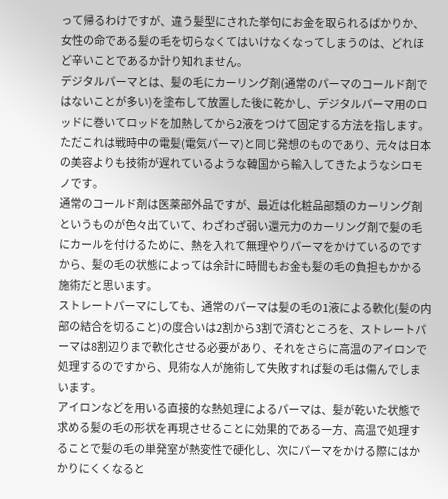って帰るわけですが、違う髪型にされた挙句にお金を取られるばかりか、女性の命である髪の毛を切らなくてはいけなくなってしまうのは、どれほど辛いことであるか計り知れません。
デジタルパーマとは、髪の毛にカーリング剤(通常のパーマのコールド剤ではないことが多い)を塗布して放置した後に乾かし、デジタルパーマ用のロッドに巻いてロッドを加熱してから2液をつけて固定する方法を指します。
ただこれは戦時中の電髪(電気パーマ)と同じ発想のものであり、元々は日本の美容よりも技術が遅れているような韓国から輸入してきたようなシロモノです。
通常のコールド剤は医薬部外品ですが、最近は化粧品部類のカーリング剤というものが色々出ていて、わざわざ弱い還元力のカーリング剤で髪の毛にカールを付けるために、熱を入れて無理やりパーマをかけているのですから、髪の毛の状態によっては余計に時間もお金も髪の毛の負担もかかる施術だと思います。
ストレートパーマにしても、通常のパーマは髪の毛の1液による軟化(髪の内部の結合を切ること)の度合いは2割から3割で済むところを、ストレートパーマは8割辺りまで軟化させる必要があり、それをさらに高温のアイロンで処理するのですから、見術な人が施術して失敗すれば髪の毛は傷んでしまいます。
アイロンなどを用いる直接的な熱処理によるパーマは、髪が乾いた状態で求める髪の毛の形状を再現させることに効果的である一方、高温で処理することで髪の毛の単発室が熱変性で硬化し、次にパーマをかける際にはかかりにくくなると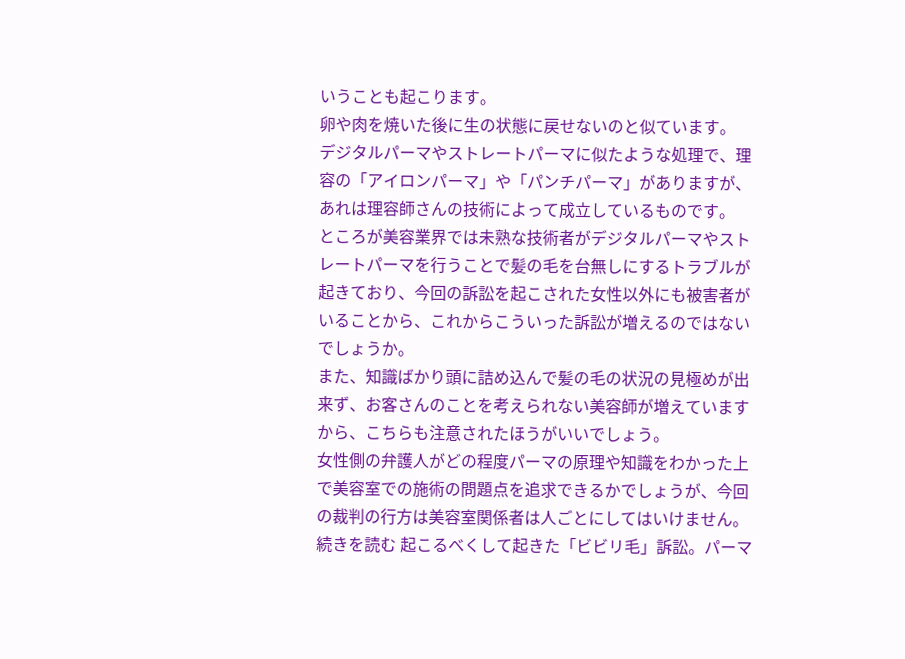いうことも起こります。
卵や肉を焼いた後に生の状態に戻せないのと似ています。
デジタルパーマやストレートパーマに似たような処理で、理容の「アイロンパーマ」や「パンチパーマ」がありますが、あれは理容師さんの技術によって成立しているものです。
ところが美容業界では未熟な技術者がデジタルパーマやストレートパーマを行うことで髪の毛を台無しにするトラブルが起きており、今回の訴訟を起こされた女性以外にも被害者がいることから、これからこういった訴訟が増えるのではないでしょうか。
また、知識ばかり頭に詰め込んで髪の毛の状況の見極めが出来ず、お客さんのことを考えられない美容師が増えていますから、こちらも注意されたほうがいいでしょう。
女性側の弁護人がどの程度パーマの原理や知識をわかった上で美容室での施術の問題点を追求できるかでしょうが、今回の裁判の行方は美容室関係者は人ごとにしてはいけません。
続きを読む 起こるべくして起きた「ビビリ毛」訴訟。パーマ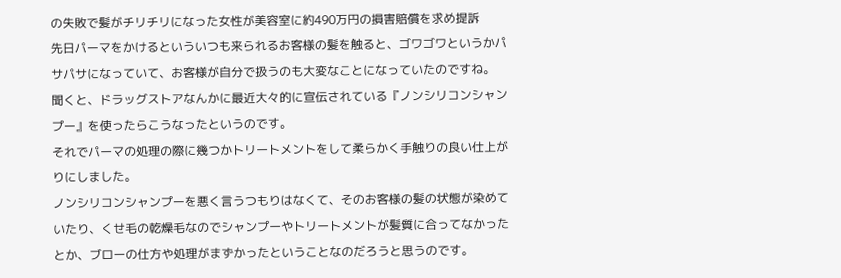の失敗で髪がチリチリになった女性が美容室に約490万円の損害賠償を求め提訴
先日パーマをかけるといういつも来られるお客様の髪を触ると、ゴワゴワというかパサパサになっていて、お客様が自分で扱うのも大変なことになっていたのですね。
聞くと、ドラッグストアなんかに最近大々的に宣伝されている『ノンシリコンシャンプー』を使ったらこうなったというのです。
それでパーマの処理の際に幾つかトリートメントをして柔らかく手触りの良い仕上がりにしました。
ノンシリコンシャンプーを悪く言うつもりはなくて、そのお客様の髪の状態が染めていたり、くせ毛の乾燥毛なのでシャンプーやトリートメントが髪質に合ってなかったとか、ブローの仕方や処理がまずかったということなのだろうと思うのです。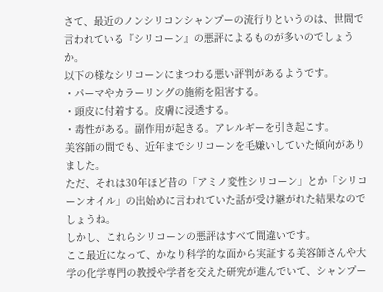さて、最近のノンシリコンシャンプーの流行りというのは、世間で言われている『シリコーン』の悪評によるものが多いのでしょうか。
以下の様なシリコーンにまつわる悪い評判があるようです。
・パーマやカラーリングの施術を阻害する。
・頭皮に付着する。皮膚に浸透する。
・毒性がある。副作用が起きる。アレルギーを引き起こす。
美容師の間でも、近年までシリコーンを毛嫌いしていた傾向がありました。
ただ、それは30年ほど昔の「アミノ変性シリコーン」とか「シリコーンオイル」の出始めに言われていた話が受け継がれた結果なのでしょうね。
しかし、これらシリコーンの悪評はすべて間違いです。
ここ最近になって、かなり科学的な面から実証する美容師さんや大学の化学専門の教授や学者を交えた研究が進んでいて、シャンプー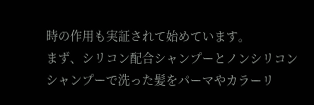時の作用も実証されて始めています。
まず、シリコン配合シャンプーとノンシリコンシャンプーで洗った髪をパーマやカラーリ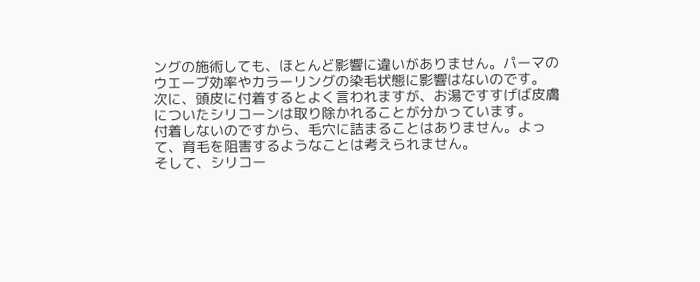ングの施術しても、ほとんど影響に違いがありません。パーマのウエーブ効率やカラーリングの染毛状態に影響はないのです。
次に、頭皮に付着するとよく言われますが、お湯ですすげば皮膚についたシリコーンは取り除かれることが分かっています。
付着しないのですから、毛穴に詰まることはありません。よって、育毛を阻害するようなことは考えられません。
そして、シリコー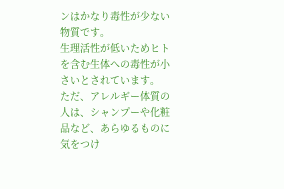ンはかなり毒性が少ない物質です。
生理活性が低いためヒトを含む生体への毒性が小さいとされています。
ただ、アレルギー体質の人は、シャンプーや化粧品など、あらゆるものに気をつけ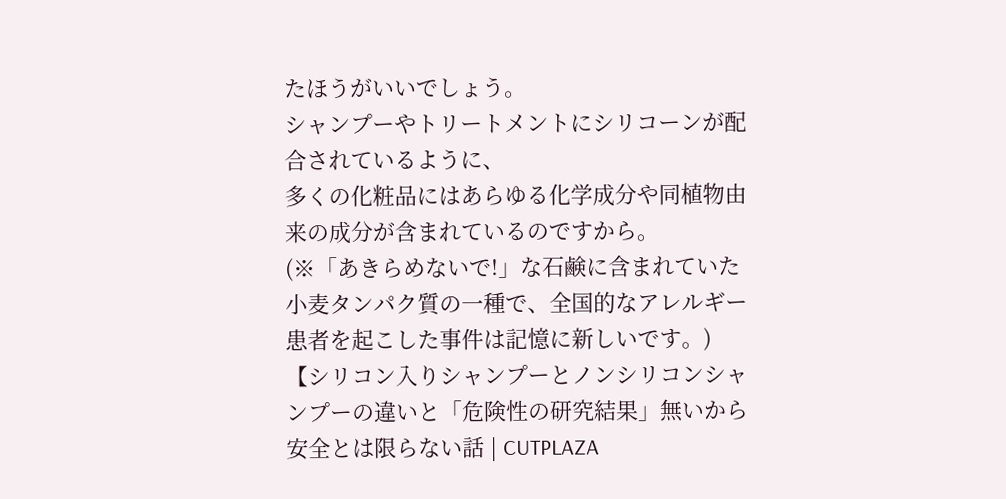たほうがいいでしょう。
シャンプーやトリートメントにシリコーンが配合されているように、
多くの化粧品にはあらゆる化学成分や同植物由来の成分が含まれているのですから。
(※「あきらめないで!」な石鹸に含まれていた小麦タンパク質の一種で、全国的なアレルギー患者を起こした事件は記憶に新しいです。)
【シリコン入りシャンプーとノンシリコンシャンプーの違いと「危険性の研究結果」無いから安全とは限らない話 | CUTPLAZA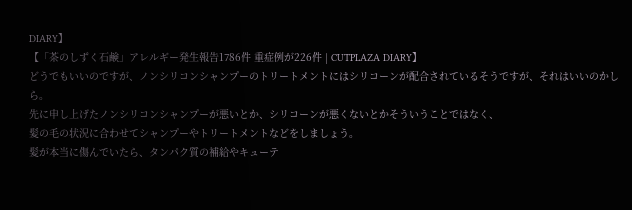DIARY】
【「茶のしずく石鹸」アレルギー発生報告1786件 重症例が226件 | CUTPLAZA DIARY】
どうでもいいのですが、ノンシリコンシャンプーのトリートメントにはシリコーンが配合されているそうですが、それはいいのかしら。
先に申し上げたノンシリコンシャンプーが悪いとか、シリコーンが悪くないとかそういうことではなく、
髪の毛の状況に合わせてシャンプーやトリートメントなどをしましょう。
髪が本当に傷んでいたら、タンパク質の補給やキューテ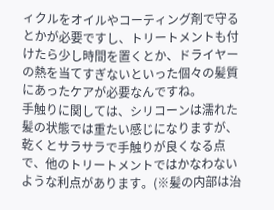ィクルをオイルやコーティング剤で守るとかが必要ですし、トリートメントも付けたら少し時間を置くとか、ドライヤーの熱を当てすぎないといった個々の髪質にあったケアが必要なんですね。
手触りに関しては、シリコーンは濡れた髪の状態では重たい感じになりますが、乾くとサラサラで手触りが良くなる点で、他のトリートメントではかなわないような利点があります。(※髪の内部は治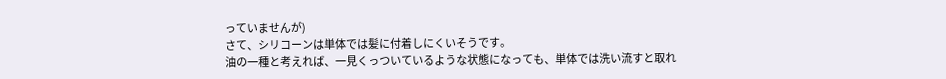っていませんが)
さて、シリコーンは単体では髪に付着しにくいそうです。
油の一種と考えれば、一見くっついているような状態になっても、単体では洗い流すと取れ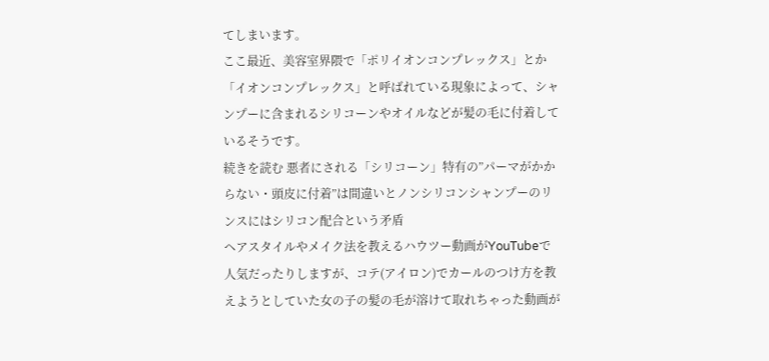てしまいます。
ここ最近、美容室界隈で「ポリイオンコンプレックス」とか「イオンコンプレックス」と呼ばれている現象によって、シャンプーに含まれるシリコーンやオイルなどが髪の毛に付着しているそうです。
続きを読む 悪者にされる「シリコーン」特有の”パーマがかからない・頭皮に付着”は間違いとノンシリコンシャンプーのリンスにはシリコン配合という矛盾
ヘアスタイルやメイク法を教えるハウツー動画がYouTubeで人気だったりしますが、コテ(アイロン)でカールのつけ方を教えようとしていた女の子の髪の毛が溶けて取れちゃった動画が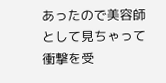あったので美容師として見ちゃって衝撃を受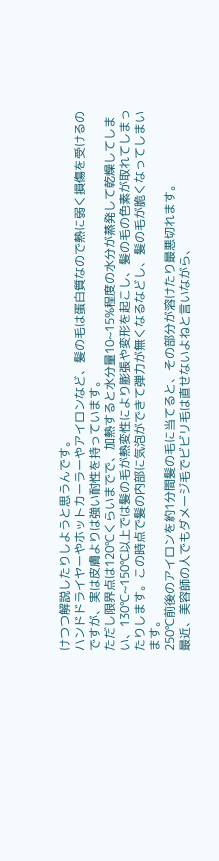けつつ解説したりしようと思うんです。
ハンドドライヤーやホットカーラーやアイロンなど、髪の毛は蛋白質なので熱に弱く損傷を受けるのですが、実は皮膚よりは強い耐性を持っています。
ただし限界点は120℃くらいまでで、加熱すると水分量10~15%程度の水分が蒸発して乾燥してしまい、130℃~150℃以上では髪の毛が熱変性により膨張や変形を起こし、髪の毛の色素が取れてしまったりします。この時点で髪の内部に気泡ができて弾力が無くなるなどし、髪の毛が脆くなってしまいます。
250℃前後のアイロンを約1分間髪の毛に当てると、その部分が溶けたり最悪切れます。
最近、美容師の人でもダメージ毛でビビリ毛は直せないよねと言いながら、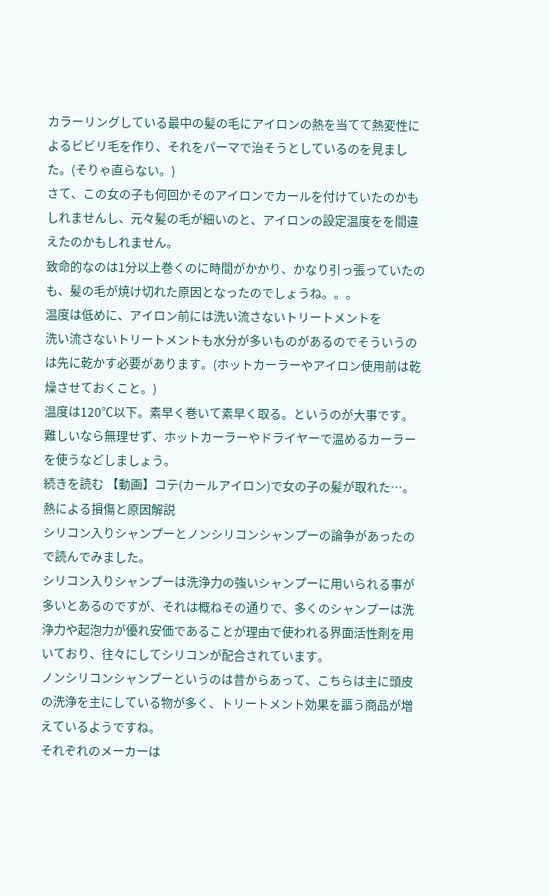カラーリングしている最中の髪の毛にアイロンの熱を当てて熱変性によるビビリ毛を作り、それをパーマで治そうとしているのを見ました。(そりゃ直らない。)
さて、この女の子も何回かそのアイロンでカールを付けていたのかもしれませんし、元々髪の毛が細いのと、アイロンの設定温度をを間違えたのかもしれません。
致命的なのは1分以上巻くのに時間がかかり、かなり引っ張っていたのも、髪の毛が焼け切れた原因となったのでしょうね。。。
温度は低めに、アイロン前には洗い流さないトリートメントを
洗い流さないトリートメントも水分が多いものがあるのでそういうのは先に乾かす必要があります。(ホットカーラーやアイロン使用前は乾燥させておくこと。)
温度は120℃以下。素早く巻いて素早く取る。というのが大事です。
難しいなら無理せず、ホットカーラーやドライヤーで温めるカーラーを使うなどしましょう。
続きを読む 【動画】コテ(カールアイロン)で女の子の髪が取れた…。熱による損傷と原因解説
シリコン入りシャンプーとノンシリコンシャンプーの論争があったので読んでみました。
シリコン入りシャンプーは洗浄力の強いシャンプーに用いられる事が多いとあるのですが、それは概ねその通りで、多くのシャンプーは洗浄力や起泡力が優れ安価であることが理由で使われる界面活性剤を用いており、往々にしてシリコンが配合されています。
ノンシリコンシャンプーというのは昔からあって、こちらは主に頭皮の洗浄を主にしている物が多く、トリートメント効果を謳う商品が増えているようですね。
それぞれのメーカーは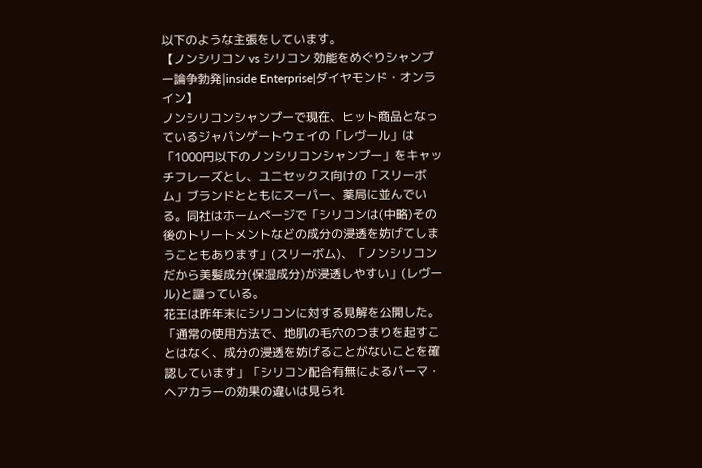以下のような主張をしています。
【ノンシリコン vs シリコン 効能をめぐりシャンプー論争勃発|inside Enterprise|ダイヤモンド・オンライン】
ノンシリコンシャンプーで現在、ヒット商品となっているジャパンゲートウェイの「レヴール」は「1000円以下のノンシリコンシャンプー」をキャッチフレーズとし、ユニセックス向けの「スリーボム」ブランドとともにスーパー、薬局に並んでいる。同社はホームページで「シリコンは(中略)その後のトリートメントなどの成分の浸透を妨げてしまうこともあります」(スリーボム)、「ノンシリコンだから美髪成分(保湿成分)が浸透しやすい」(レヴール)と謳っている。
花王は昨年末にシリコンに対する見解を公開した。「通常の使用方法で、地肌の毛穴のつまりを起すことはなく、成分の浸透を妨げることがないことを確認しています」「シリコン配合有無によるパーマ・ヘアカラーの効果の違いは見られ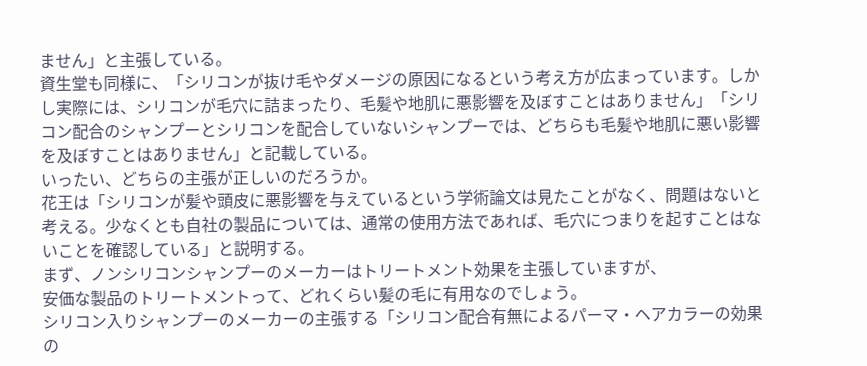ません」と主張している。
資生堂も同様に、「シリコンが抜け毛やダメージの原因になるという考え方が広まっています。しかし実際には、シリコンが毛穴に詰まったり、毛髪や地肌に悪影響を及ぼすことはありません」「シリコン配合のシャンプーとシリコンを配合していないシャンプーでは、どちらも毛髪や地肌に悪い影響を及ぼすことはありません」と記載している。
いったい、どちらの主張が正しいのだろうか。
花王は「シリコンが髪や頭皮に悪影響を与えているという学術論文は見たことがなく、問題はないと考える。少なくとも自社の製品については、通常の使用方法であれば、毛穴につまりを起すことはないことを確認している」と説明する。
まず、ノンシリコンシャンプーのメーカーはトリートメント効果を主張していますが、
安価な製品のトリートメントって、どれくらい髪の毛に有用なのでしょう。
シリコン入りシャンプーのメーカーの主張する「シリコン配合有無によるパーマ・ヘアカラーの効果の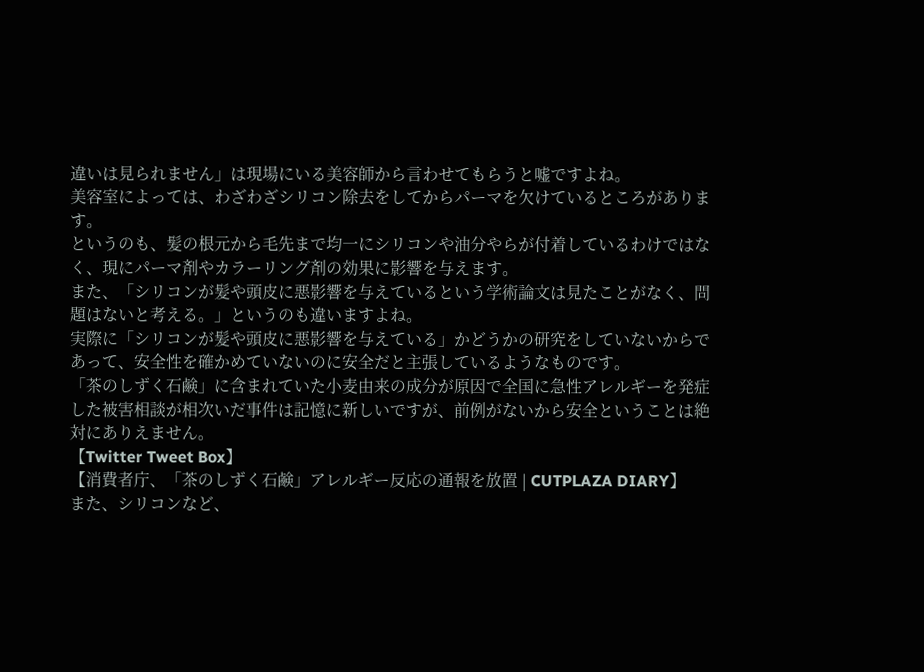違いは見られません」は現場にいる美容師から言わせてもらうと嘘ですよね。
美容室によっては、わざわざシリコン除去をしてからパーマを欠けているところがあります。
というのも、髪の根元から毛先まで均一にシリコンや油分やらが付着しているわけではなく、現にパーマ剤やカラーリング剤の効果に影響を与えます。
また、「シリコンが髪や頭皮に悪影響を与えているという学術論文は見たことがなく、問題はないと考える。」というのも違いますよね。
実際に「シリコンが髪や頭皮に悪影響を与えている」かどうかの研究をしていないからであって、安全性を確かめていないのに安全だと主張しているようなものです。
「茶のしずく石鹸」に含まれていた小麦由来の成分が原因で全国に急性アレルギーを発症した被害相談が相次いだ事件は記憶に新しいですが、前例がないから安全ということは絶対にありえません。
【Twitter Tweet Box】
【消費者庁、「茶のしずく石鹸」アレルギー反応の通報を放置 | CUTPLAZA DIARY】
また、シリコンなど、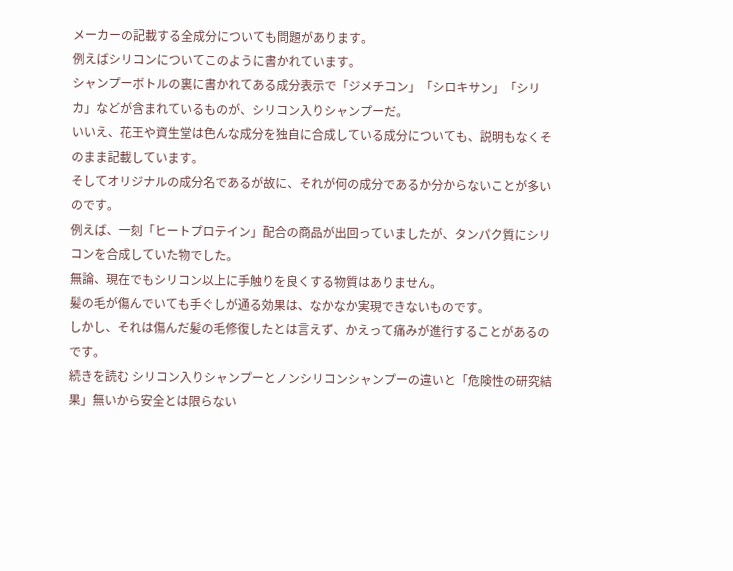メーカーの記載する全成分についても問題があります。
例えばシリコンについてこのように書かれています。
シャンプーボトルの裏に書かれてある成分表示で「ジメチコン」「シロキサン」「シリカ」などが含まれているものが、シリコン入りシャンプーだ。
いいえ、花王や資生堂は色んな成分を独自に合成している成分についても、説明もなくそのまま記載しています。
そしてオリジナルの成分名であるが故に、それが何の成分であるか分からないことが多いのです。
例えば、一刻「ヒートプロテイン」配合の商品が出回っていましたが、タンパク質にシリコンを合成していた物でした。
無論、現在でもシリコン以上に手触りを良くする物質はありません。
髪の毛が傷んでいても手ぐしが通る効果は、なかなか実現できないものです。
しかし、それは傷んだ髪の毛修復したとは言えず、かえって痛みが進行することがあるのです。
続きを読む シリコン入りシャンプーとノンシリコンシャンプーの違いと「危険性の研究結果」無いから安全とは限らない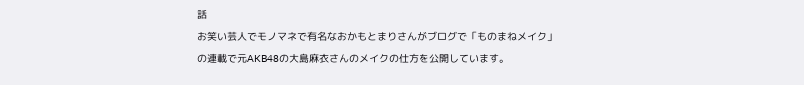話
お笑い芸人でモノマネで有名なおかもとまりさんがブログで「ものまねメイク」の連載で元AKB48の大島麻衣さんのメイクの仕方を公開しています。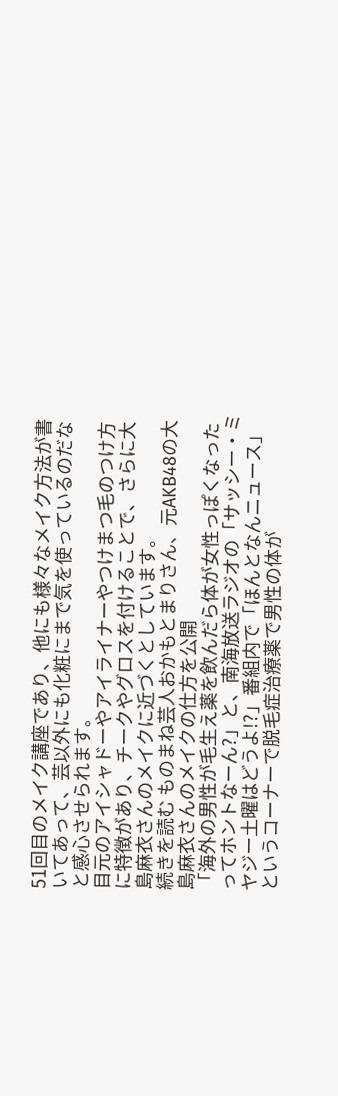51回目のメイク講座であり、他にも様々なメイク方法が書いてあって、芸以外にも化粧にまで気を使っているのだなと感心させられます。
目元のアイシャドーやアイライナーやつけまつ毛のつけ方に特徴があり、チークやグロスを付けることで、さらに大島麻衣さんのメイクに近づくとしています。
続きを読む ものまね芸人おかもとまりさん、元AKB48の大島麻衣さんのメイクの仕方を公開
「海外の男性が毛生え薬を飲んだら体が女性っぽくなったってホントなーん?」と、南海放送ラジオの「サッシー・ミヤジー土曜はどうよ!?」番組内で「ほんとなんニュース」というコーナーで脱毛症治療薬で男性の体が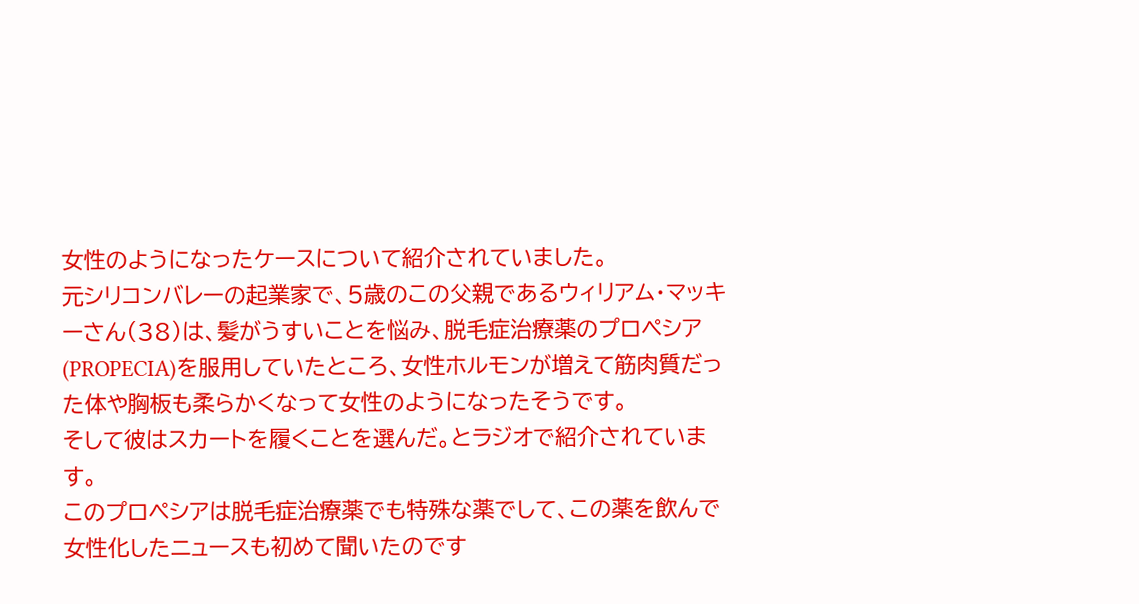女性のようになったケースについて紹介されていました。
元シリコンバレーの起業家で、5歳のこの父親であるウィリアム・マッキーさん(38)は、髪がうすいことを悩み、脱毛症治療薬のプロペシア(PROPECIA)を服用していたところ、女性ホルモンが増えて筋肉質だった体や胸板も柔らかくなって女性のようになったそうです。
そして彼はスカートを履くことを選んだ。とラジオで紹介されています。
このプロペシアは脱毛症治療薬でも特殊な薬でして、この薬を飲んで女性化したニュースも初めて聞いたのです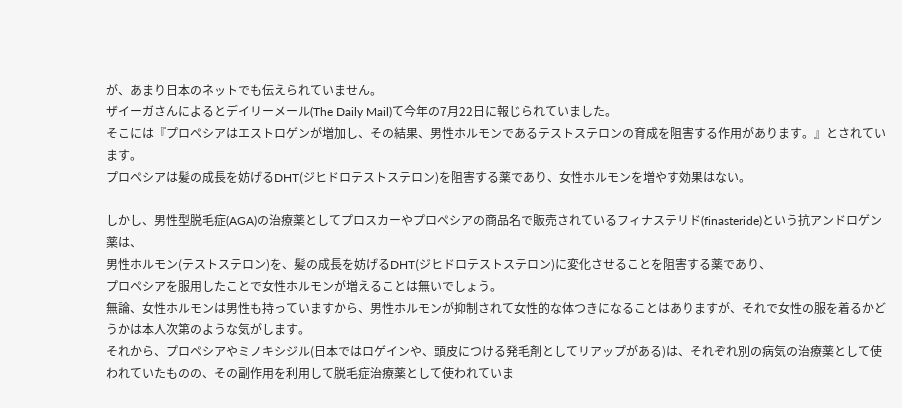が、あまり日本のネットでも伝えられていません。
ザイーガさんによるとデイリーメール(The Daily Mail)て今年の7月22日に報じられていました。
そこには『プロペシアはエストロゲンが増加し、その結果、男性ホルモンであるテストステロンの育成を阻害する作用があります。』とされています。
プロペシアは髪の成長を妨げるDHT(ジヒドロテストステロン)を阻害する薬であり、女性ホルモンを増やす効果はない。

しかし、男性型脱毛症(AGA)の治療薬としてプロスカーやプロペシアの商品名で販売されているフィナステリド(finasteride)という抗アンドロゲン薬は、
男性ホルモン(テストステロン)を、髪の成長を妨げるDHT(ジヒドロテストステロン)に変化させることを阻害する薬であり、
プロペシアを服用したことで女性ホルモンが増えることは無いでしょう。
無論、女性ホルモンは男性も持っていますから、男性ホルモンが抑制されて女性的な体つきになることはありますが、それで女性の服を着るかどうかは本人次第のような気がします。
それから、プロペシアやミノキシジル(日本ではロゲインや、頭皮につける発毛剤としてリアップがある)は、それぞれ別の病気の治療薬として使われていたものの、その副作用を利用して脱毛症治療薬として使われていま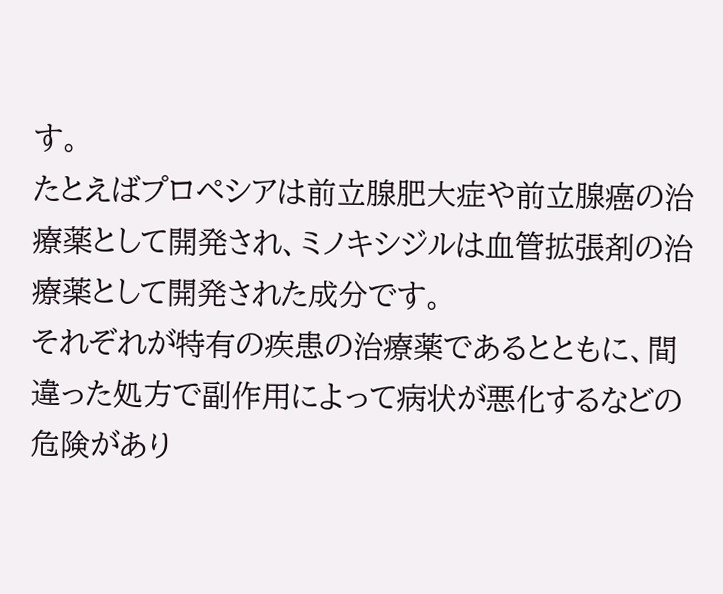す。
たとえばプロペシアは前立腺肥大症や前立腺癌の治療薬として開発され、ミノキシジルは血管拡張剤の治療薬として開発された成分です。
それぞれが特有の疾患の治療薬であるとともに、間違った処方で副作用によって病状が悪化するなどの危険があり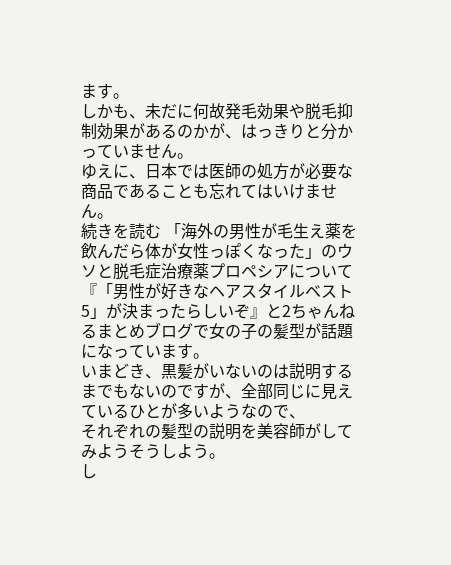ます。
しかも、未だに何故発毛効果や脱毛抑制効果があるのかが、はっきりと分かっていません。
ゆえに、日本では医師の処方が必要な商品であることも忘れてはいけません。
続きを読む 「海外の男性が毛生え薬を飲んだら体が女性っぽくなった」のウソと脱毛症治療薬プロペシアについて
『「男性が好きなヘアスタイルベスト5」が決まったらしいぞ』と2ちゃんねるまとめブログで女の子の髪型が話題になっています。
いまどき、黒髪がいないのは説明するまでもないのですが、全部同じに見えているひとが多いようなので、
それぞれの髪型の説明を美容師がしてみようそうしよう。
し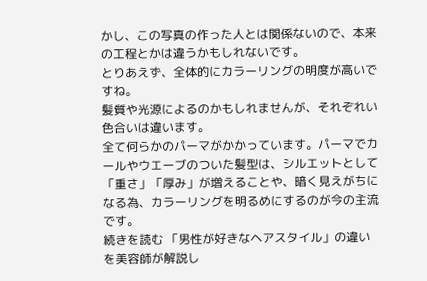かし、この写真の作った人とは関係ないので、本来の工程とかは違うかもしれないです。
とりあえず、全体的にカラーリングの明度が高いですね。
髪質や光源によるのかもしれませんが、それぞれい色合いは違います。
全て何らかのパーマがかかっています。パーマでカールやウエーブのついた髪型は、シルエットとして「重さ」「厚み」が増えることや、暗く見えがちになる為、カラーリングを明るめにするのが今の主流です。
続きを読む 「男性が好きなヘアスタイル」の違いを美容師が解説し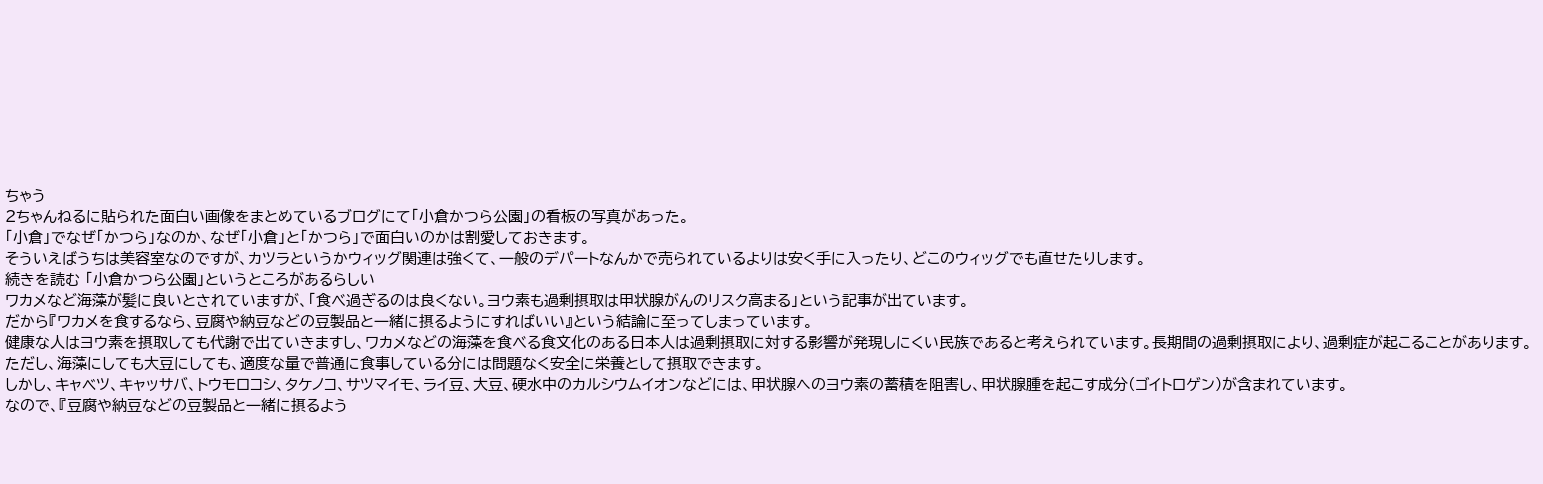ちゃう
2ちゃんねるに貼られた面白い画像をまとめているブログにて「小倉かつら公園」の看板の写真があった。
「小倉」でなぜ「かつら」なのか、なぜ「小倉」と「かつら」で面白いのかは割愛しておきます。
そういえばうちは美容室なのですが、カツラというかウィッグ関連は強くて、一般のデパートなんかで売られているよりは安く手に入ったり、どこのウィッグでも直せたりします。
続きを読む 「小倉かつら公園」というところがあるらしい
ワカメなど海藻が髪に良いとされていますが、「食べ過ぎるのは良くない。ヨウ素も過剰摂取は甲状腺がんのリスク高まる」という記事が出ています。
だから『ワカメを食するなら、豆腐や納豆などの豆製品と一緒に摂るようにすればいい』という結論に至ってしまっています。
健康な人はヨウ素を摂取しても代謝で出ていきますし、ワカメなどの海藻を食べる食文化のある日本人は過剰摂取に対する影響が発現しにくい民族であると考えられています。長期間の過剰摂取により、過剰症が起こることがあります。
ただし、海藻にしても大豆にしても、適度な量で普通に食事している分には問題なく安全に栄養として摂取できます。
しかし、キャベツ、キャッサバ、トウモロコシ、タケノコ、サツマイモ、ライ豆、大豆、硬水中のカルシウムイオンなどには、甲状腺へのヨウ素の蓄積を阻害し、甲状腺腫を起こす成分(ゴイトロゲン)が含まれています。
なので、『豆腐や納豆などの豆製品と一緒に摂るよう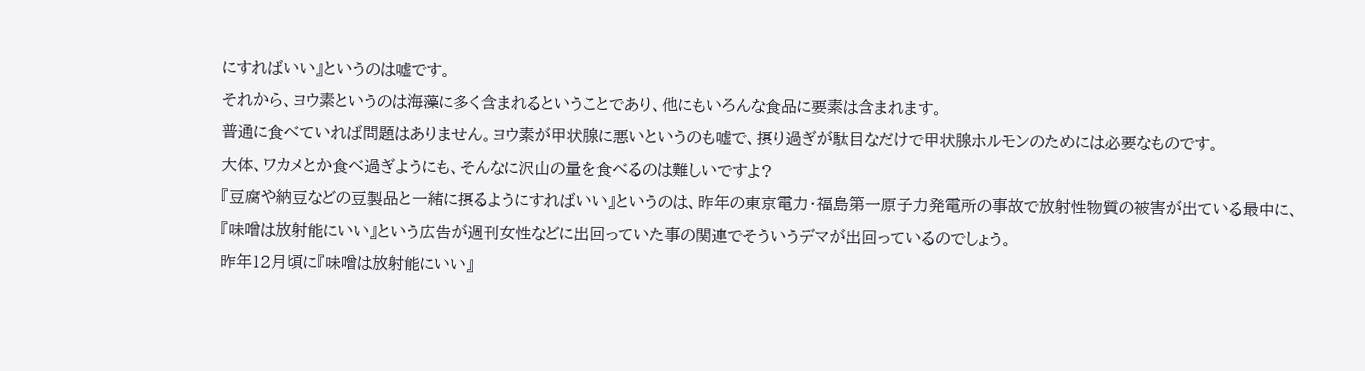にすればいい』というのは嘘です。
それから、ヨウ素というのは海藻に多く含まれるということであり、他にもいろんな食品に要素は含まれます。
普通に食べていれば問題はありません。ヨウ素が甲状腺に悪いというのも嘘で、摂り過ぎが駄目なだけで甲状腺ホルモンのためには必要なものです。
大体、ワカメとか食べ過ぎようにも、そんなに沢山の量を食べるのは難しいですよ?
『豆腐や納豆などの豆製品と一緒に摂るようにすればいい』というのは、昨年の東京電力・福島第一原子力発電所の事故で放射性物質の被害が出ている最中に、
『味噌は放射能にいい』という広告が週刊女性などに出回っていた事の関連でそういうデマが出回っているのでしょう。
昨年12月頃に『味噌は放射能にいい』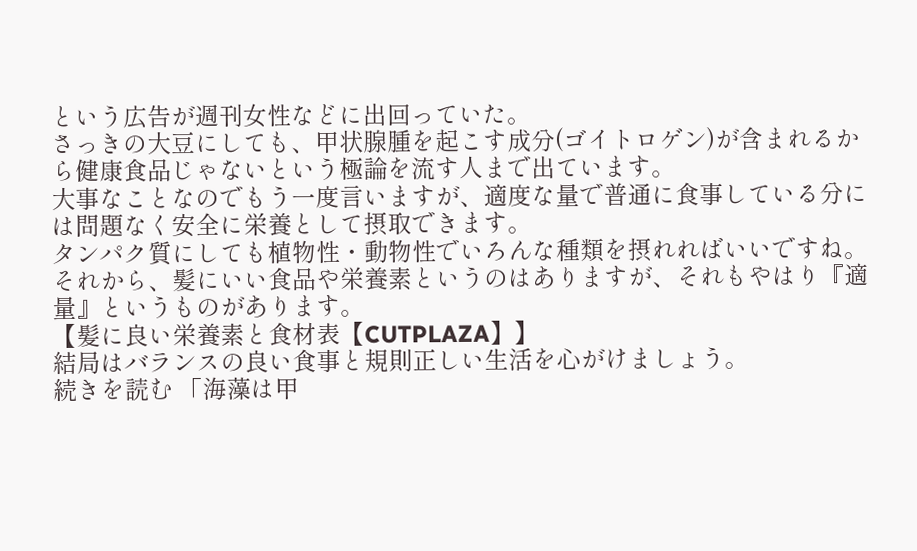という広告が週刊女性などに出回っていた。
さっきの大豆にしても、甲状腺腫を起こす成分(ゴイトロゲン)が含まれるから健康食品じゃないという極論を流す人まで出ています。
大事なことなのでもう一度言いますが、適度な量で普通に食事している分には問題なく安全に栄養として摂取できます。
タンパク質にしても植物性・動物性でいろんな種類を摂れればいいですね。
それから、髪にいい食品や栄養素というのはありますが、それもやはり『適量』というものがあります。
【髪に良い栄養素と食材表【CUTPLAZA】】
結局はバランスの良い食事と規則正しい生活を心がけましょう。
続きを読む 「海藻は甲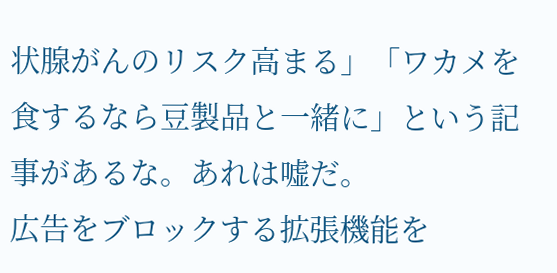状腺がんのリスク高まる」「ワカメを食するなら豆製品と一緒に」という記事があるな。あれは嘘だ。
広告をブロックする拡張機能を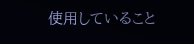使用していること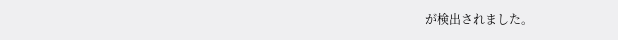が検出されました。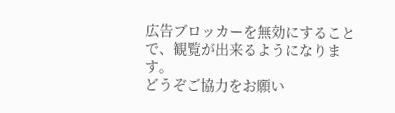広告ブロッカーを無効にすることで、観覧が出来るようになります。
どうぞご協力をお願い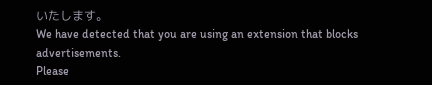いたします。
We have detected that you are using an extension that blocks advertisements.
Please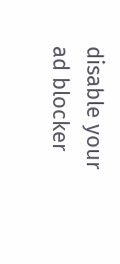disable your ad blocker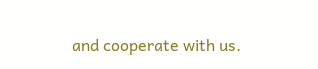and cooperate with us.